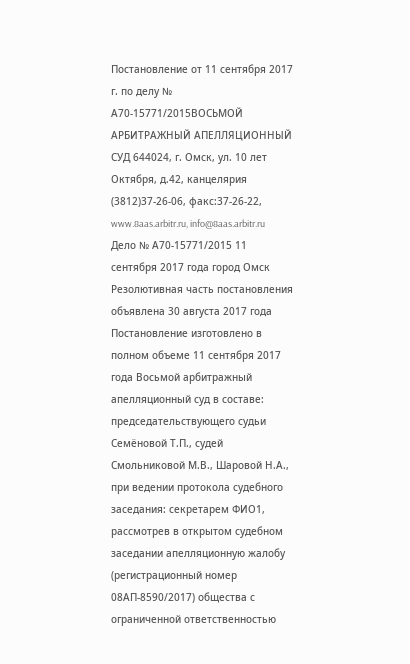Постановление от 11 сентября 2017 г. по делу № А70-15771/2015ВОСЬМОЙ АРБИТРАЖНЫЙ АПЕЛЛЯЦИОННЫЙ СУД 644024, г. Омск, ул. 10 лет Октября, д.42, канцелярия (3812)37-26-06, факс:37-26-22, www.8aas.arbitr.ru, info@8aas.arbitr.ru Дело № А70-15771/2015 11 сентября 2017 года город Омск Резолютивная часть постановления объявлена 30 августа 2017 года Постановление изготовлено в полном объеме 11 сентября 2017 года Восьмой арбитражный апелляционный суд в составе: председательствующего судьи Семёновой Т.П., судей Смольниковой М.В., Шаровой Н.А., при ведении протокола судебного заседания: секретарем ФИО1, рассмотрев в открытом судебном заседании апелляционную жалобу (регистрационный номер 08АП-8590/2017) общества с ограниченной ответственностью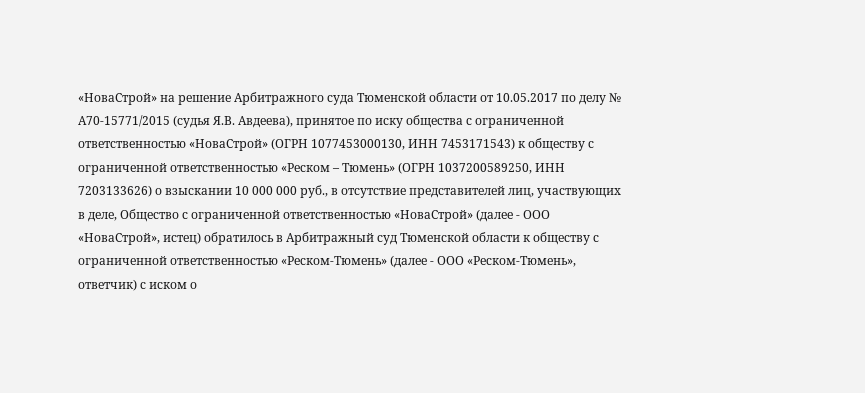«НоваСтрой» на решение Арбитражного суда Тюменской области от 10.05.2017 по делу № А70-15771/2015 (судья Я.В. Авдеева), принятое по иску общества с ограниченной ответственностью «НоваСтрой» (ОГРН 1077453000130, ИНН 7453171543) к обществу с ограниченной ответственностью «Реском – Тюмень» (ОГРН 1037200589250, ИНН 7203133626) о взыскании 10 000 000 руб., в отсутствие представителей лиц, участвующих в деле, Общество с ограниченной ответственностью «НоваСтрой» (далее - ООО «НоваСтрой», истец) обратилось в Арбитражный суд Тюменской области к обществу с ограниченной ответственностью «Реском-Тюмень» (далее - ООО «Реском-Тюмень», ответчик) с иском о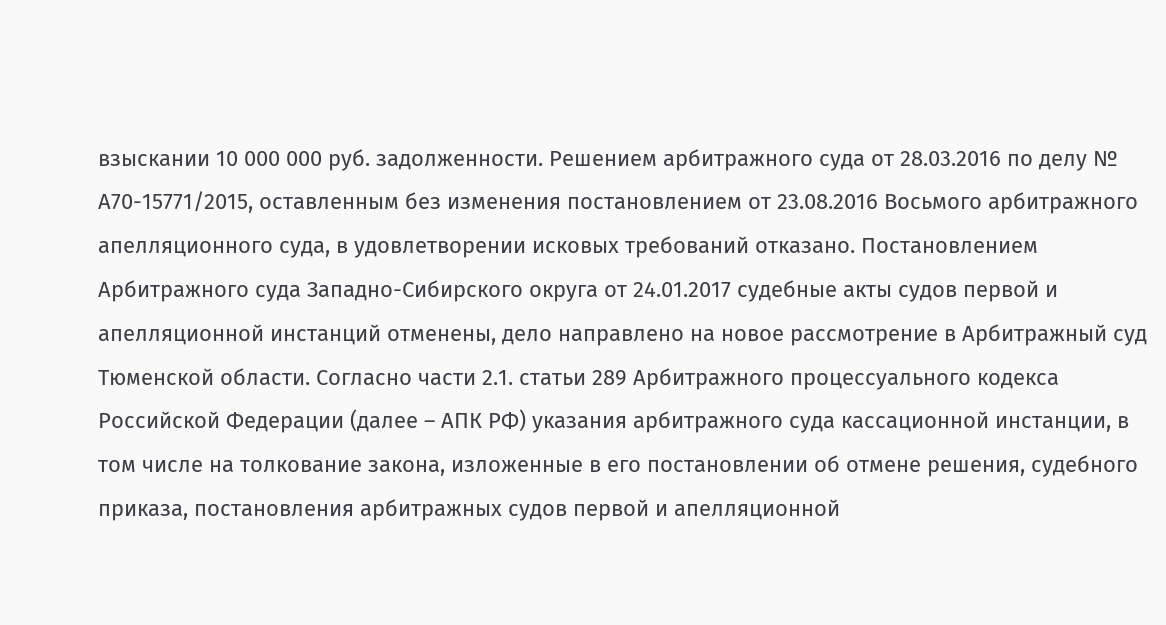взыскании 10 000 000 руб. задолженности. Решением арбитражного суда от 28.03.2016 по делу № А70-15771/2015, оставленным без изменения постановлением от 23.08.2016 Восьмого арбитражного апелляционного суда, в удовлетворении исковых требований отказано. Постановлением Арбитражного суда Западно-Сибирского округа от 24.01.2017 судебные акты судов первой и апелляционной инстанций отменены, дело направлено на новое рассмотрение в Арбитражный суд Тюменской области. Согласно части 2.1. статьи 289 Арбитражного процессуального кодекса Российской Федерации (далее – АПК РФ) указания арбитражного суда кассационной инстанции, в том числе на толкование закона, изложенные в его постановлении об отмене решения, судебного приказа, постановления арбитражных судов первой и апелляционной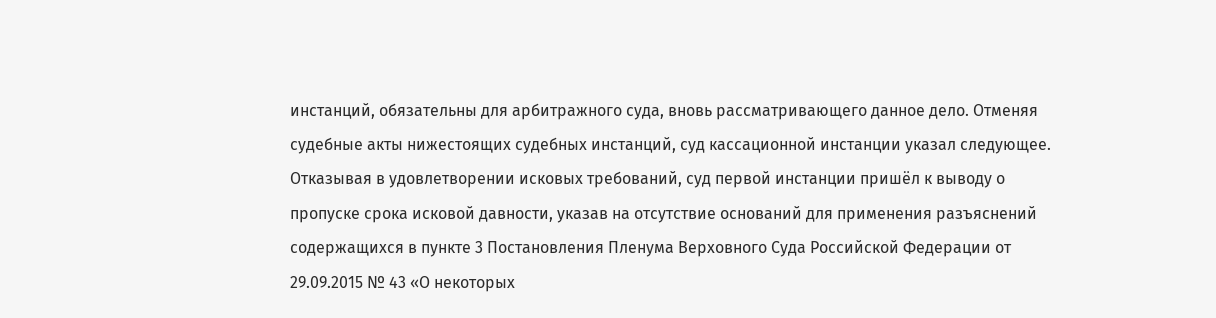инстанций, обязательны для арбитражного суда, вновь рассматривающего данное дело. Отменяя судебные акты нижестоящих судебных инстанций, суд кассационной инстанции указал следующее. Отказывая в удовлетворении исковых требований, суд первой инстанции пришёл к выводу о пропуске срока исковой давности, указав на отсутствие оснований для применения разъяснений содержащихся в пункте 3 Постановления Пленума Верховного Суда Российской Федерации от 29.09.2015 № 43 «О некоторых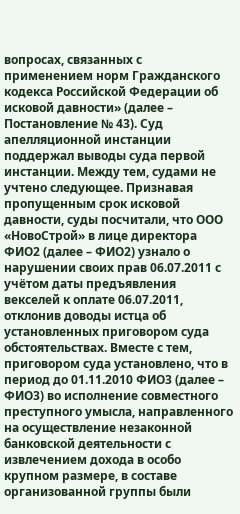вопросах, связанных с применением норм Гражданского кодекса Российской Федерации об исковой давности» (далее – Постановление № 43). Суд апелляционной инстанции поддержал выводы суда первой инстанции. Между тем, судами не учтено следующее. Признавая пропущенным срок исковой давности, суды посчитали, что ООО «НовоСтрой» в лице директора ФИО2 (далее – ФИО2) узнало о нарушении своих прав 06.07.2011 с учётом даты предъявления векселей к оплате 06.07.2011, отклонив доводы истца об установленных приговором суда обстоятельствах. Вместе с тем, приговором суда установлено, что в период до 01.11.2010 ФИО3 (далее – ФИО3) во исполнение совместного преступного умысла, направленного на осуществление незаконной банковской деятельности с извлечением дохода в особо крупном размере, в составе организованной группы были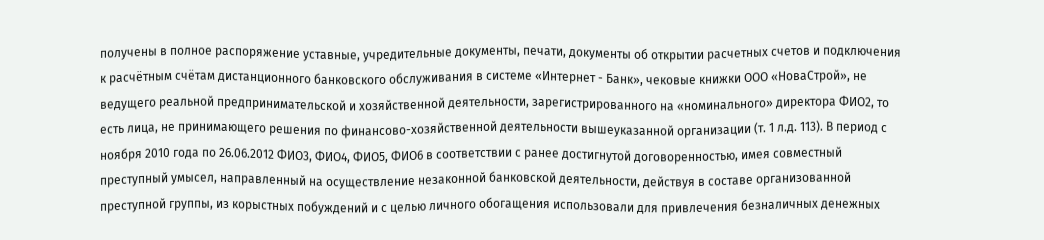получены в полное распоряжение уставные, учредительные документы, печати, документы об открытии расчетных счетов и подключения к расчётным счётам дистанционного банковского обслуживания в системе «Интернет - Банк», чековые книжки ООО «НоваСтрой», не ведущего реальной предпринимательской и хозяйственной деятельности, зарегистрированного на «номинального» директора ФИО2, то есть лица, не принимающего решения по финансово-хозяйственной деятельности вышеуказанной организации (т. 1 л.д. 113). В период с ноября 2010 года по 26.06.2012 ФИО3, ФИО4, ФИО5, ФИО6 в соответствии с ранее достигнутой договоренностью, имея совместный преступный умысел, направленный на осуществление незаконной банковской деятельности, действуя в составе организованной преступной группы, из корыстных побуждений и с целью личного обогащения использовали для привлечения безналичных денежных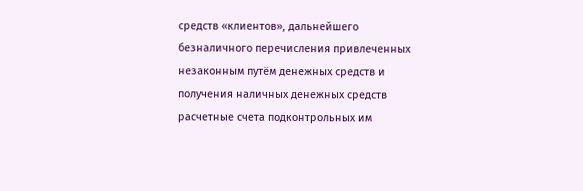средств «клиентов», дальнейшего безналичного перечисления привлеченных незаконным путём денежных средств и получения наличных денежных средств расчетные счета подконтрольных им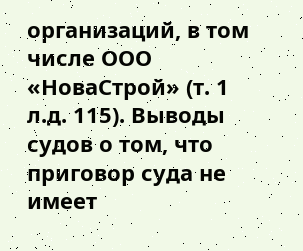организаций, в том числе ООО «НоваСтрой» (т. 1 л.д. 115). Выводы судов о том, что приговор суда не имеет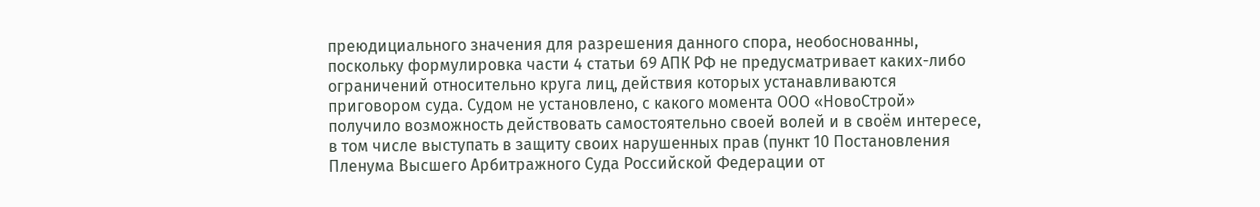преюдициального значения для разрешения данного спора, необоснованны, поскольку формулировка части 4 статьи 69 АПК РФ не предусматривает каких-либо ограничений относительно круга лиц, действия которых устанавливаются приговором суда. Судом не установлено, с какого момента ООО «НовоСтрой» получило возможность действовать самостоятельно своей волей и в своём интересе, в том числе выступать в защиту своих нарушенных прав (пункт 10 Постановления Пленума Высшего Арбитражного Суда Российской Федерации от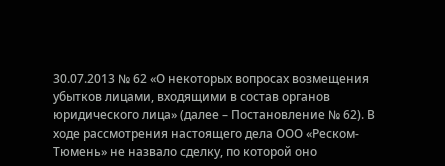30.07.2013 № 62 «О некоторых вопросах возмещения убытков лицами, входящими в состав органов юридического лица» (далее – Постановление № 62). В ходе рассмотрения настоящего дела ООО «Реском-Тюмень» не назвало сделку, по которой оно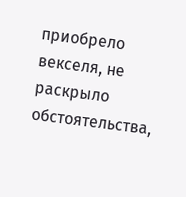приобрело векселя, не раскрыло обстоятельства,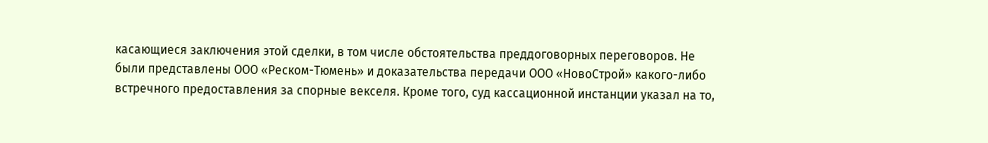касающиеся заключения этой сделки, в том числе обстоятельства преддоговорных переговоров. Не были представлены ООО «Реском-Тюмень» и доказательства передачи ООО «НовоСтрой» какого-либо встречного предоставления за спорные векселя. Кроме того, суд кассационной инстанции указал на то,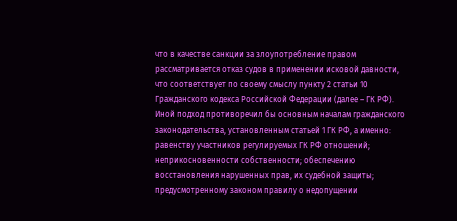что в качестве санкции за злоупотребление правом рассматривается отказ судов в применении исковой давности, что соответствует по своему смыслу пункту 2 статьи 10 Гражданского кодекса Российской Федерации (далее – ГК РФ). Иной подход противоречил бы основным началам гражданского законодательства, установленным статьей 1 ГК РФ, а именно: равенству участников регулируемых ГК РФ отношений; неприкосновенности собственности; обеспечению восстановления нарушенных прав, их судебной защиты; предусмотренному законом правилу о недопущении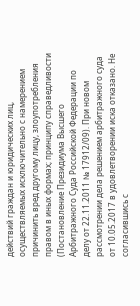действий граждан и юридических лиц, осуществляемых исключительно с намерением причинить вред другому лицу, злоупотребления правом в иных формах; принципу справедливости (Постановление Президиума Высшего Арбитражного Суда Российской Федерации по делу от 22.11.2011 № 17912/09). При новом рассмотрении дела решением арбитражного суда от 10.05.2017 в удовлетворении иска отказано. Не согласившись с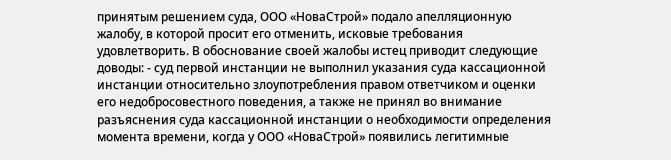принятым решением суда, ООО «НоваСтрой» подало апелляционную жалобу, в которой просит его отменить, исковые требования удовлетворить. В обоснование своей жалобы истец приводит следующие доводы: - суд первой инстанции не выполнил указания суда кассационной инстанции относительно злоупотребления правом ответчиком и оценки его недобросовестного поведения, а также не принял во внимание разъяснения суда кассационной инстанции о необходимости определения момента времени, когда у ООО «НоваСтрой» появились легитимные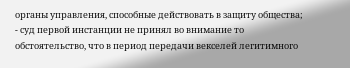органы управления, способные действовать в защиту общества; - суд первой инстанции не принял во внимание то обстоятельство, что в период передачи векселей легитимного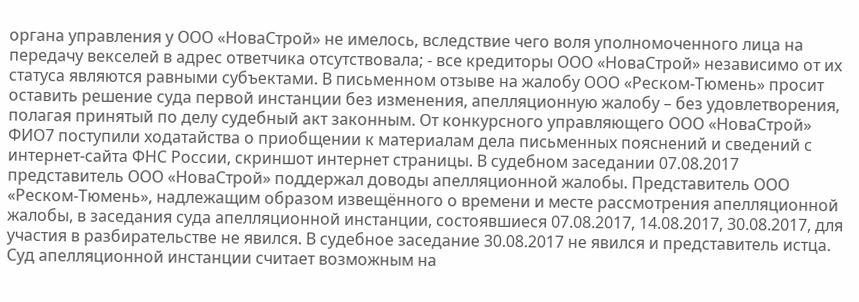органа управления у ООО «НоваСтрой» не имелось, вследствие чего воля уполномоченного лица на передачу векселей в адрес ответчика отсутствовала; - все кредиторы ООО «НоваСтрой» независимо от их статуса являются равными субъектами. В письменном отзыве на жалобу ООО «Реском-Тюмень» просит оставить решение суда первой инстанции без изменения, апелляционную жалобу – без удовлетворения, полагая принятый по делу судебный акт законным. От конкурсного управляющего ООО «НоваСтрой» ФИО7 поступили ходатайства о приобщении к материалам дела письменных пояснений и сведений с интернет-сайта ФНС России, скриншот интернет страницы. В судебном заседании 07.08.2017 представитель ООО «НоваСтрой» поддержал доводы апелляционной жалобы. Представитель ООО «Реском-Тюмень», надлежащим образом извещённого о времени и месте рассмотрения апелляционной жалобы, в заседания суда апелляционной инстанции, состоявшиеся 07.08.2017, 14.08.2017, 30.08.2017, для участия в разбирательстве не явился. В судебное заседание 30.08.2017 не явился и представитель истца. Суд апелляционной инстанции считает возможным на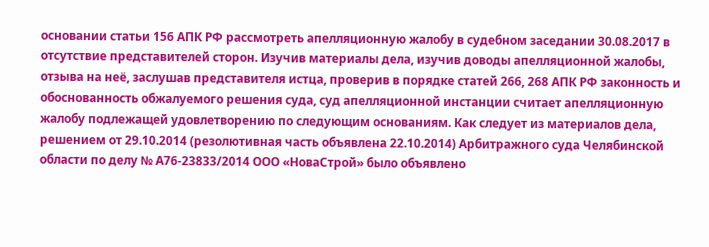основании статьи 156 АПК РФ рассмотреть апелляционную жалобу в судебном заседании 30.08.2017 в отсутствие представителей сторон. Изучив материалы дела, изучив доводы апелляционной жалобы, отзыва на неё, заслушав представителя истца, проверив в порядке статей 266, 268 АПК РФ законность и обоснованность обжалуемого решения суда, суд апелляционной инстанции считает апелляционную жалобу подлежащей удовлетворению по следующим основаниям. Как следует из материалов дела, решением от 29.10.2014 (резолютивная часть объявлена 22.10.2014) Арбитражного суда Челябинской области по делу № А76-23833/2014 ООО «НоваСтрой» было объявлено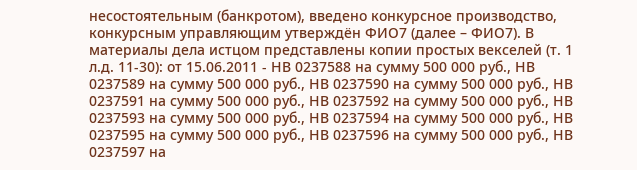несостоятельным (банкротом), введено конкурсное производство, конкурсным управляющим утверждён ФИО7 (далее – ФИО7). В материалы дела истцом представлены копии простых векселей (т. 1 л.д. 11-30): от 15.06.2011 - НВ 0237588 на сумму 500 000 руб., НВ 0237589 на сумму 500 000 руб., НВ 0237590 на сумму 500 000 руб., НВ 0237591 на сумму 500 000 руб., НВ 0237592 на сумму 500 000 руб., НВ 0237593 на сумму 500 000 руб., НВ 0237594 на сумму 500 000 руб., НВ 0237595 на сумму 500 000 руб., НВ 0237596 на сумму 500 000 руб., НВ 0237597 на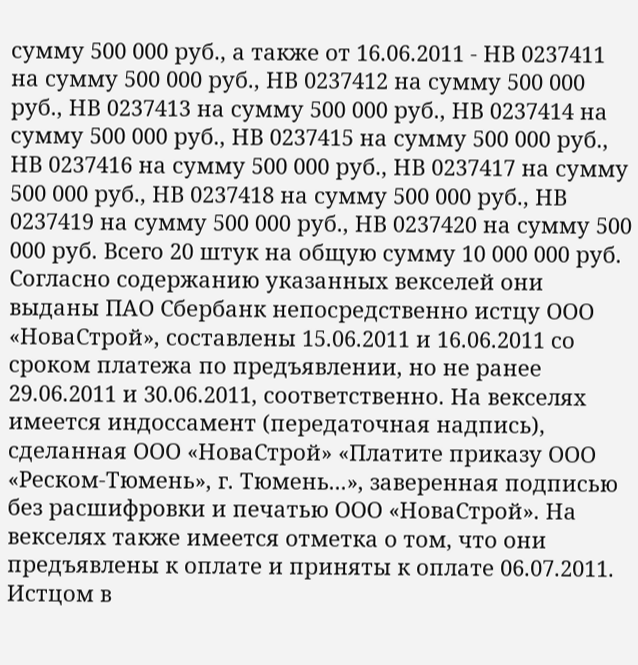сумму 500 000 руб., а также от 16.06.2011 - НВ 0237411 на сумму 500 000 руб., НВ 0237412 на сумму 500 000 руб., НВ 0237413 на сумму 500 000 руб., НВ 0237414 на сумму 500 000 руб., НВ 0237415 на сумму 500 000 руб., НВ 0237416 на сумму 500 000 руб., НВ 0237417 на сумму 500 000 руб., НВ 0237418 на сумму 500 000 руб., НВ 0237419 на сумму 500 000 руб., НВ 0237420 на сумму 500 000 руб. Всего 20 штук на общую сумму 10 000 000 руб. Согласно содержанию указанных векселей они выданы ПАО Сбербанк непосредственно истцу ООО «НоваСтрой», составлены 15.06.2011 и 16.06.2011 со сроком платежа по предъявлении, но не ранее 29.06.2011 и 30.06.2011, соответственно. На векселях имеется индоссамент (передаточная надпись), сделанная ООО «НоваСтрой» «Платите приказу ООО «Реском-Тюмень», г. Тюмень...», заверенная подписью без расшифровки и печатью ООО «НоваСтрой». На векселях также имеется отметка о том, что они предъявлены к оплате и приняты к оплате 06.07.2011. Истцом в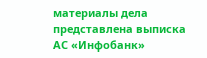материалы дела представлена выписка АС «Инфобанк»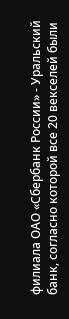филиала ОАО «Сбербанк России» - Уральский банк, согласно которой все 20 векселей были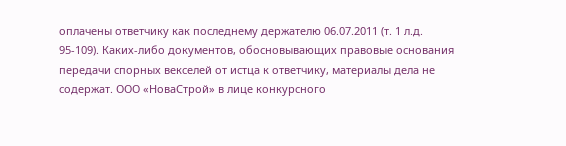оплачены ответчику как последнему держателю 06.07.2011 (т. 1 л.д. 95-109). Каких-либо документов, обосновывающих правовые основания передачи спорных векселей от истца к ответчику, материалы дела не содержат. ООО «НоваСтрой» в лице конкурсного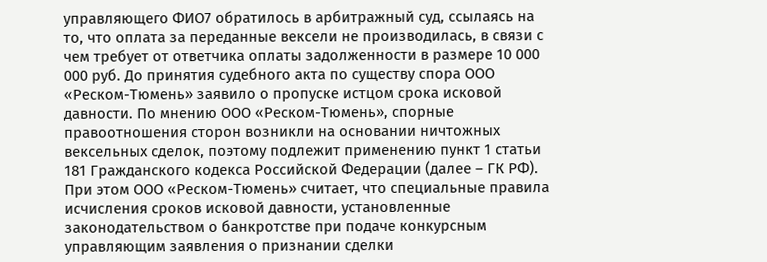управляющего ФИО7 обратилось в арбитражный суд, ссылаясь на то, что оплата за переданные вексели не производилась, в связи с чем требует от ответчика оплаты задолженности в размере 10 000 000 руб. До принятия судебного акта по существу спора ООО «Реском-Тюмень» заявило о пропуске истцом срока исковой давности. По мнению ООО «Реском-Тюмень», спорные правоотношения сторон возникли на основании ничтожных вексельных сделок, поэтому подлежит применению пункт 1 статьи 181 Гражданского кодекса Российской Федерации (далее – ГК РФ). При этом ООО «Реском-Тюмень» считает, что специальные правила исчисления сроков исковой давности, установленные законодательством о банкротстве при подаче конкурсным управляющим заявления о признании сделки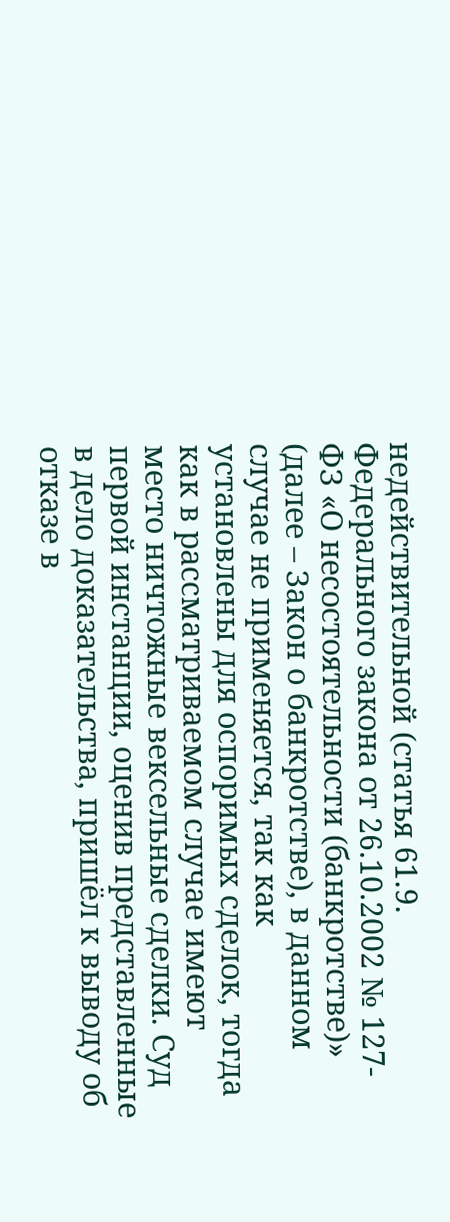недействительной (статья 61.9. Федерального закона от 26.10.2002 № 127-ФЗ «О несостоятельности (банкротстве)» (далее – Закон о банкротстве), в данном случае не применяется, так как установлены для оспоримых сделок, тогда как в рассматриваемом случае имеют место ничтожные вексельные сделки. Суд первой инстанции, оценив представленные в дело доказательства, пришёл к выводу об отказе в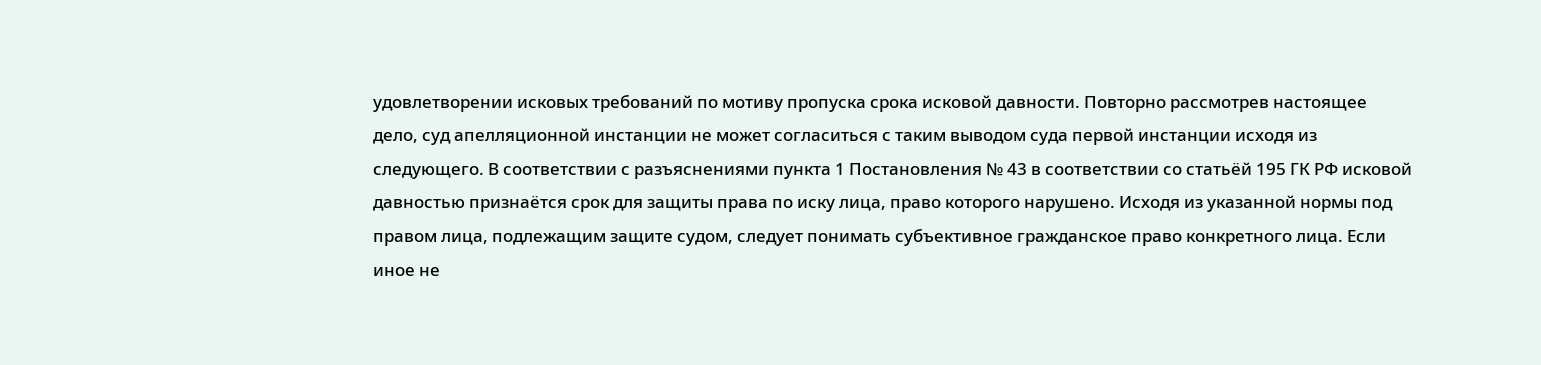удовлетворении исковых требований по мотиву пропуска срока исковой давности. Повторно рассмотрев настоящее дело, суд апелляционной инстанции не может согласиться с таким выводом суда первой инстанции исходя из следующего. В соответствии с разъяснениями пункта 1 Постановления № 43 в соответствии со статьёй 195 ГК РФ исковой давностью признаётся срок для защиты права по иску лица, право которого нарушено. Исходя из указанной нормы под правом лица, подлежащим защите судом, следует понимать субъективное гражданское право конкретного лица. Если иное не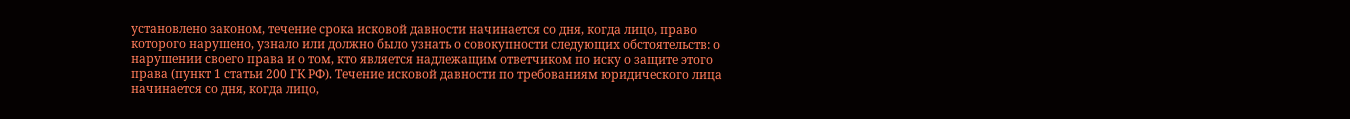установлено законом, течение срока исковой давности начинается со дня, когда лицо, право которого нарушено, узнало или должно было узнать о совокупности следующих обстоятельств: о нарушении своего права и о том, кто является надлежащим ответчиком по иску о защите этого права (пункт 1 статьи 200 ГК РФ). Течение исковой давности по требованиям юридического лица начинается со дня, когда лицо,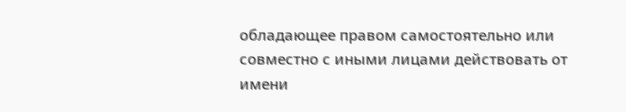обладающее правом самостоятельно или совместно с иными лицами действовать от имени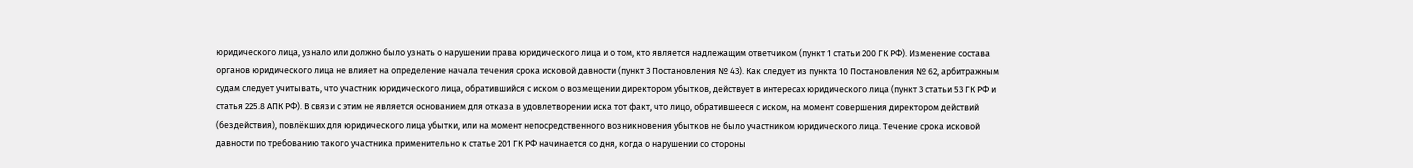юридического лица, узнало или должно было узнать о нарушении права юридического лица и о том, кто является надлежащим ответчиком (пункт 1 статьи 200 ГК РФ). Изменение состава органов юридического лица не влияет на определение начала течения срока исковой давности (пункт 3 Постановления № 43). Как следует из пункта 10 Постановления № 62, арбитражным судам следует учитывать, что участник юридического лица, обратившийся с иском о возмещении директором убытков, действует в интересах юридического лица (пункт 3 статьи 53 ГК РФ и статья 225.8 АПК РФ). В связи с этим не является основанием для отказа в удовлетворении иска тот факт, что лицо, обратившееся с иском, на момент совершения директором действий (бездействия), повлёкших для юридического лица убытки, или на момент непосредственного возникновения убытков не было участником юридического лица. Течение срока исковой давности по требованию такого участника применительно к статье 201 ГК РФ начинается со дня, когда о нарушении со стороны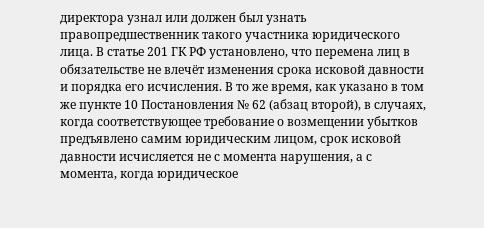директора узнал или должен был узнать правопредшественник такого участника юридического лица. В статье 201 ГК РФ установлено, что перемена лиц в обязательстве не влечёт изменения срока исковой давности и порядка его исчисления. В то же время, как указано в том же пункте 10 Постановления № 62 (абзац второй), в случаях, когда соответствующее требование о возмещении убытков предъявлено самим юридическим лицом, срок исковой давности исчисляется не с момента нарушения, а с момента, когда юридическое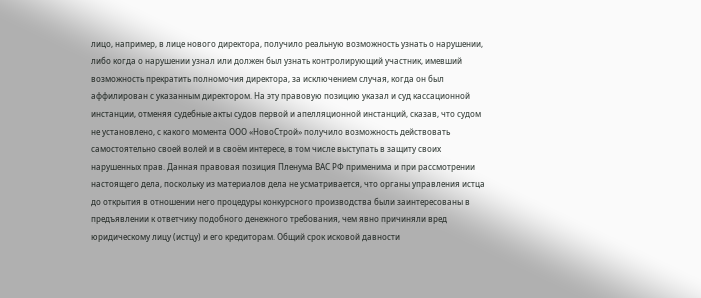лицо, например, в лице нового директора, получило реальную возможность узнать о нарушении, либо когда о нарушении узнал или должен был узнать контролирующий участник, имевший возможность прекратить полномочия директора, за исключением случая, когда он был аффилирован с указанным директором. На эту правовую позицию указал и суд кассационной инстанции, отменяя судебные акты судов первой и апелляционной инстанций, сказав, что судом не установлено, с какого момента ООО «НовоСтрой» получило возможность действовать самостоятельно своей волей и в своём интересе, в том числе выступать в защиту своих нарушенных прав. Данная правовая позиция Пленума ВАС РФ применима и при рассмотрении настоящего дела, поскольку из материалов дела не усматривается, что органы управления истца до открытия в отношении него процедуры конкурсного производства были заинтересованы в предъявлении к ответчику подобного денежного требования, чем явно причиняли вред юридическому лицу (истцу) и его кредиторам. Общий срок исковой давности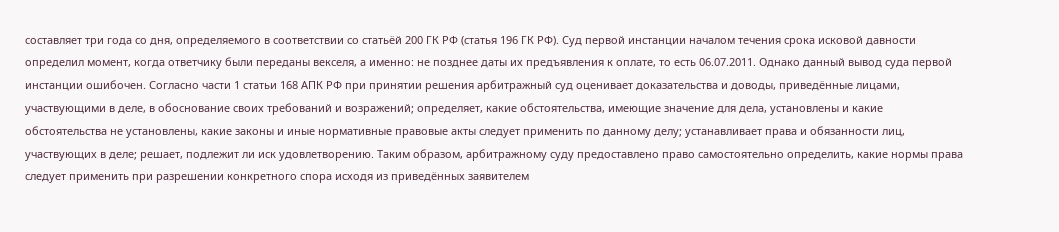составляет три года со дня, определяемого в соответствии со статьёй 200 ГК РФ (статья 196 ГК РФ). Суд первой инстанции началом течения срока исковой давности определил момент, когда ответчику были переданы векселя, а именно: не позднее даты их предъявления к оплате, то есть 06.07.2011. Однако данный вывод суда первой инстанции ошибочен. Согласно части 1 статьи 168 АПК РФ при принятии решения арбитражный суд оценивает доказательства и доводы, приведённые лицами, участвующими в деле, в обоснование своих требований и возражений; определяет, какие обстоятельства, имеющие значение для дела, установлены и какие обстоятельства не установлены, какие законы и иные нормативные правовые акты следует применить по данному делу; устанавливает права и обязанности лиц, участвующих в деле; решает, подлежит ли иск удовлетворению. Таким образом, арбитражному суду предоставлено право самостоятельно определить, какие нормы права следует применить при разрешении конкретного спора исходя из приведённых заявителем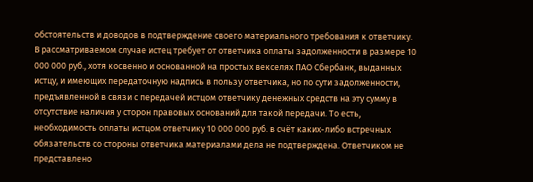обстоятельств и доводов в подтверждение своего материального требования к ответчику. В рассматриваемом случае истец требует от ответчика оплаты задолженности в размере 10 000 000 руб., хотя косвенно и основанной на простых векселях ПАО Сбербанк, выданных истцу, и имеющих передаточную надпись в пользу ответчика, но по сути задолженности, предъявленной в связи с передачей истцом ответчику денежных средств на эту сумму в отсутствие наличия у сторон правовых оснований для такой передачи. То есть, необходимость оплаты истцом ответчику 10 000 000 руб. в счёт каких-либо встречных обязательств со стороны ответчика материалами дела не подтверждена. Ответчиком не представлено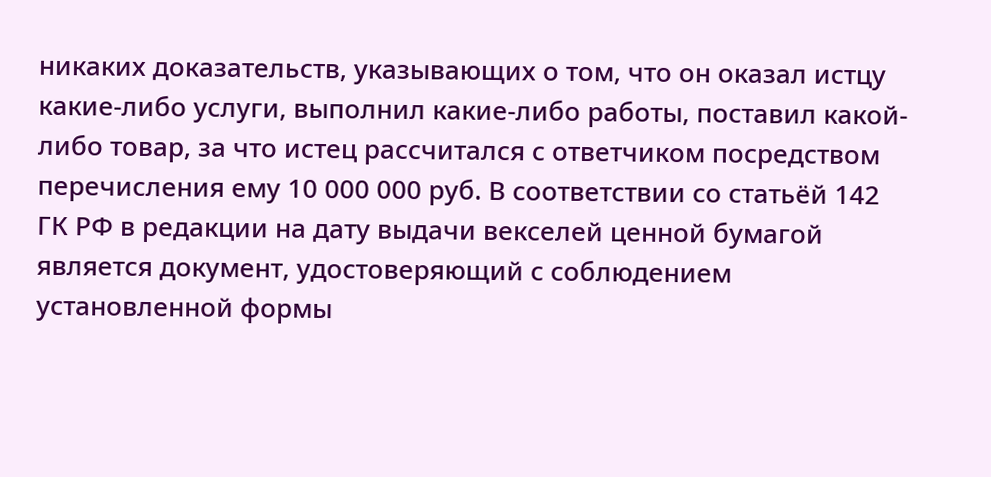никаких доказательств, указывающих о том, что он оказал истцу какие-либо услуги, выполнил какие-либо работы, поставил какой-либо товар, за что истец рассчитался с ответчиком посредством перечисления ему 10 000 000 руб. В соответствии со статьёй 142 ГК РФ в редакции на дату выдачи векселей ценной бумагой является документ, удостоверяющий с соблюдением установленной формы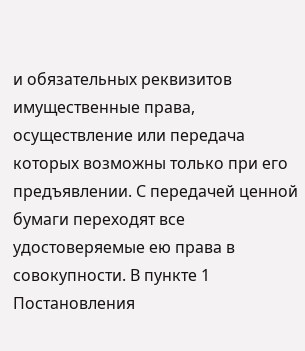и обязательных реквизитов имущественные права, осуществление или передача которых возможны только при его предъявлении. С передачей ценной бумаги переходят все удостоверяемые ею права в совокупности. В пункте 1 Постановления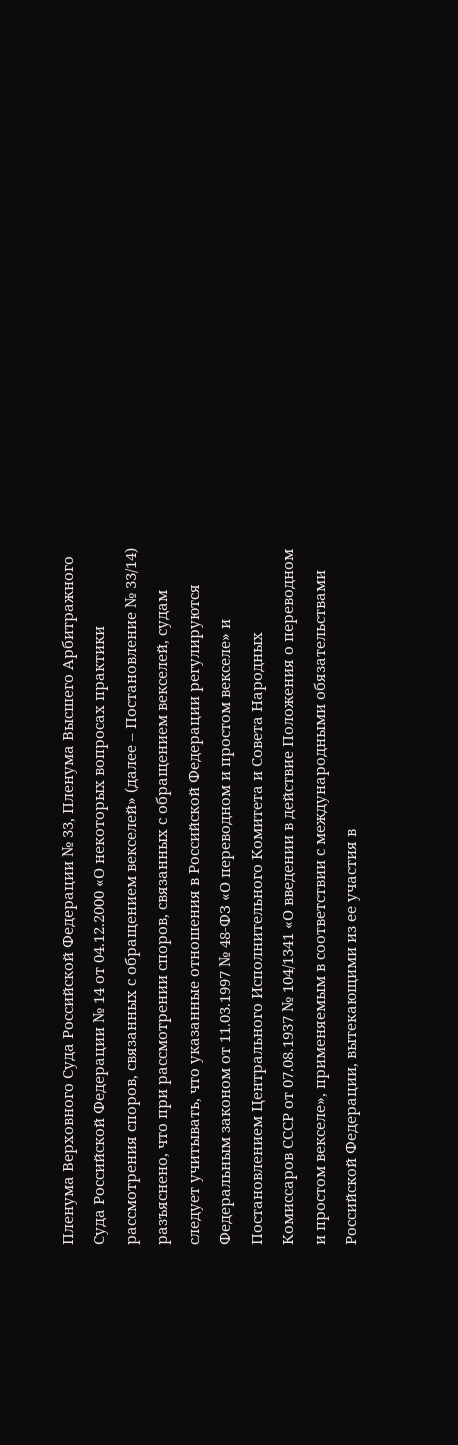Пленума Верховного Суда Российской Федерации № 33, Пленума Высшего Арбитражного Суда Российской Федерации № 14 от 04.12.2000 «О некоторых вопросах практики рассмотрения споров, связанных с обращением векселей» (далее – Постановление № 33/14) разъяснено, что при рассмотрении споров, связанных с обращением векселей, судам следует учитывать, что указанные отношения в Российской Федерации регулируются Федеральным законом от 11.03.1997 № 48-ФЗ «О переводном и простом векселе» и Постановлением Центрального Исполнительного Комитета и Совета Народных Комиссаров СССР от 07.08.1937 № 104/1341 «О введении в действие Положения о переводном и простом векселе», применяемым в соответствии с международными обязательствами Российской Федерации, вытекающими из ее участия в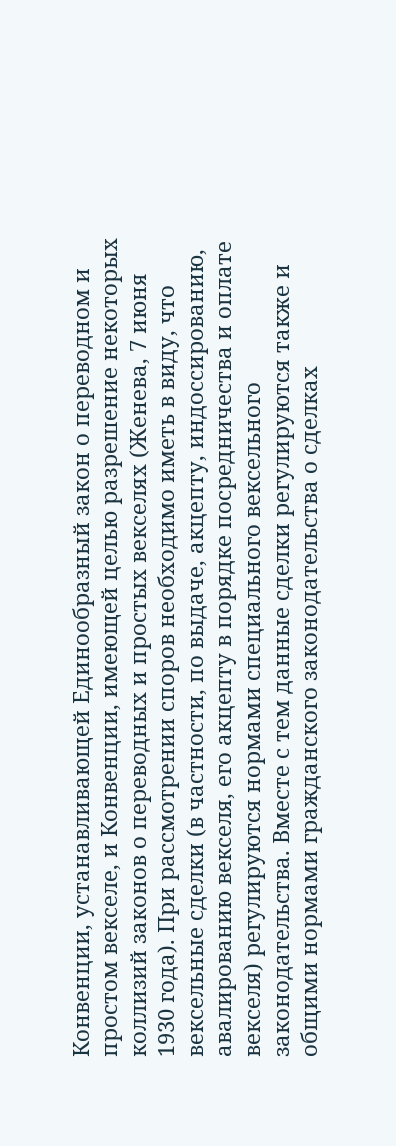Конвенции, устанавливающей Единообразный закон о переводном и простом векселе, и Конвенции, имеющей целью разрешение некоторых коллизий законов о переводных и простых векселях (Женева, 7 июня 1930 года). При рассмотрении споров необходимо иметь в виду, что вексельные сделки (в частности, по выдаче, акцепту, индоссированию, авалированию векселя, его акцепту в порядке посредничества и оплате векселя) регулируются нормами специального вексельного законодательства. Вместе с тем данные сделки регулируются также и общими нормами гражданского законодательства о сделках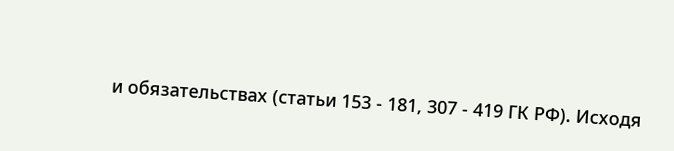и обязательствах (статьи 153 - 181, 307 - 419 ГК РФ). Исходя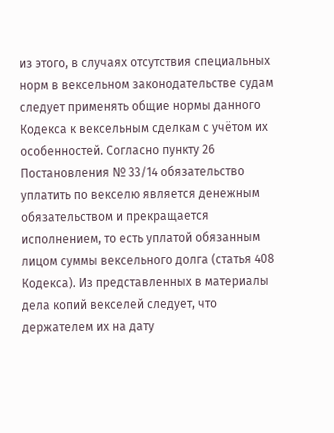из этого, в случаях отсутствия специальных норм в вексельном законодательстве судам следует применять общие нормы данного Кодекса к вексельным сделкам с учётом их особенностей. Согласно пункту 26 Постановления № 33/14 обязательство уплатить по векселю является денежным обязательством и прекращается исполнением, то есть уплатой обязанным лицом суммы вексельного долга (статья 408 Кодекса). Из представленных в материалы дела копий векселей следует, что держателем их на дату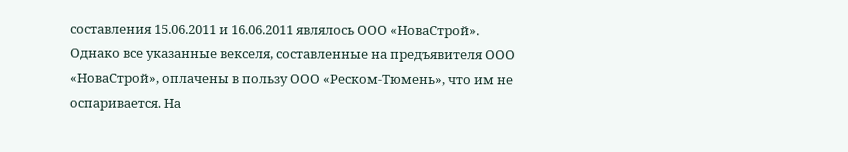составления 15.06.2011 и 16.06.2011 являлось ООО «НоваСтрой». Однако все указанные векселя, составленные на предъявителя ООО «НоваСтрой», оплачены в пользу ООО «Реском-Тюмень», что им не оспаривается. На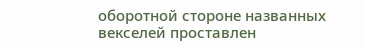оборотной стороне названных векселей проставлен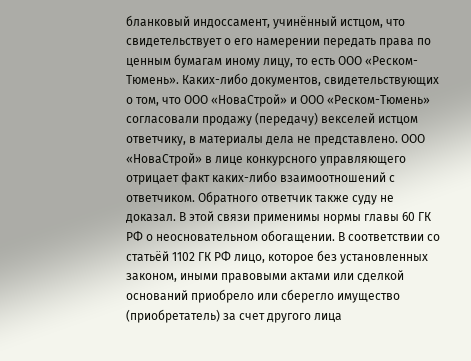бланковый индоссамент, учинённый истцом, что свидетельствует о его намерении передать права по ценным бумагам иному лицу, то есть ООО «Реском-Тюмень». Каких-либо документов, свидетельствующих о том, что ООО «НоваСтрой» и ООО «Реском-Тюмень» согласовали продажу (передачу) векселей истцом ответчику, в материалы дела не представлено. ООО «НоваСтрой» в лице конкурсного управляющего отрицает факт каких-либо взаимоотношений с ответчиком. Обратного ответчик также суду не доказал. В этой связи применимы нормы главы 60 ГК РФ о неосновательном обогащении. В соответствии со статьёй 1102 ГК РФ лицо, которое без установленных законом, иными правовыми актами или сделкой оснований приобрело или сберегло имущество (приобретатель) за счет другого лица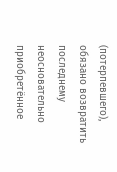(потерпевшего), обязано возвратить последнему неосновательно приобретённое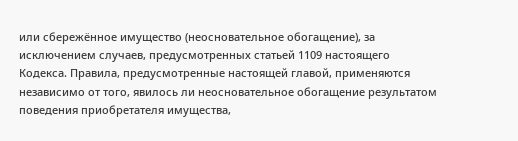или сбережённое имущество (неосновательное обогащение), за исключением случаев, предусмотренных статьей 1109 настоящего Кодекса. Правила, предусмотренные настоящей главой, применяются независимо от того, явилось ли неосновательное обогащение результатом поведения приобретателя имущества,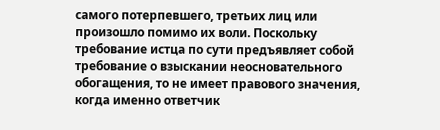самого потерпевшего, третьих лиц или произошло помимо их воли. Поскольку требование истца по сути предъявляет собой требование о взыскании неосновательного обогащения, то не имеет правового значения, когда именно ответчик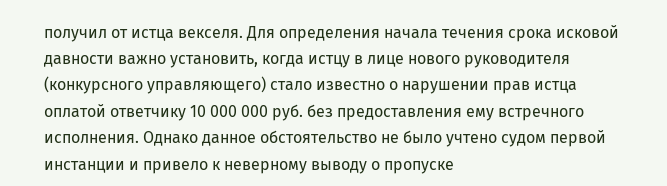получил от истца векселя. Для определения начала течения срока исковой давности важно установить, когда истцу в лице нового руководителя (конкурсного управляющего) стало известно о нарушении прав истца оплатой ответчику 10 000 000 руб. без предоставления ему встречного исполнения. Однако данное обстоятельство не было учтено судом первой инстанции и привело к неверному выводу о пропуске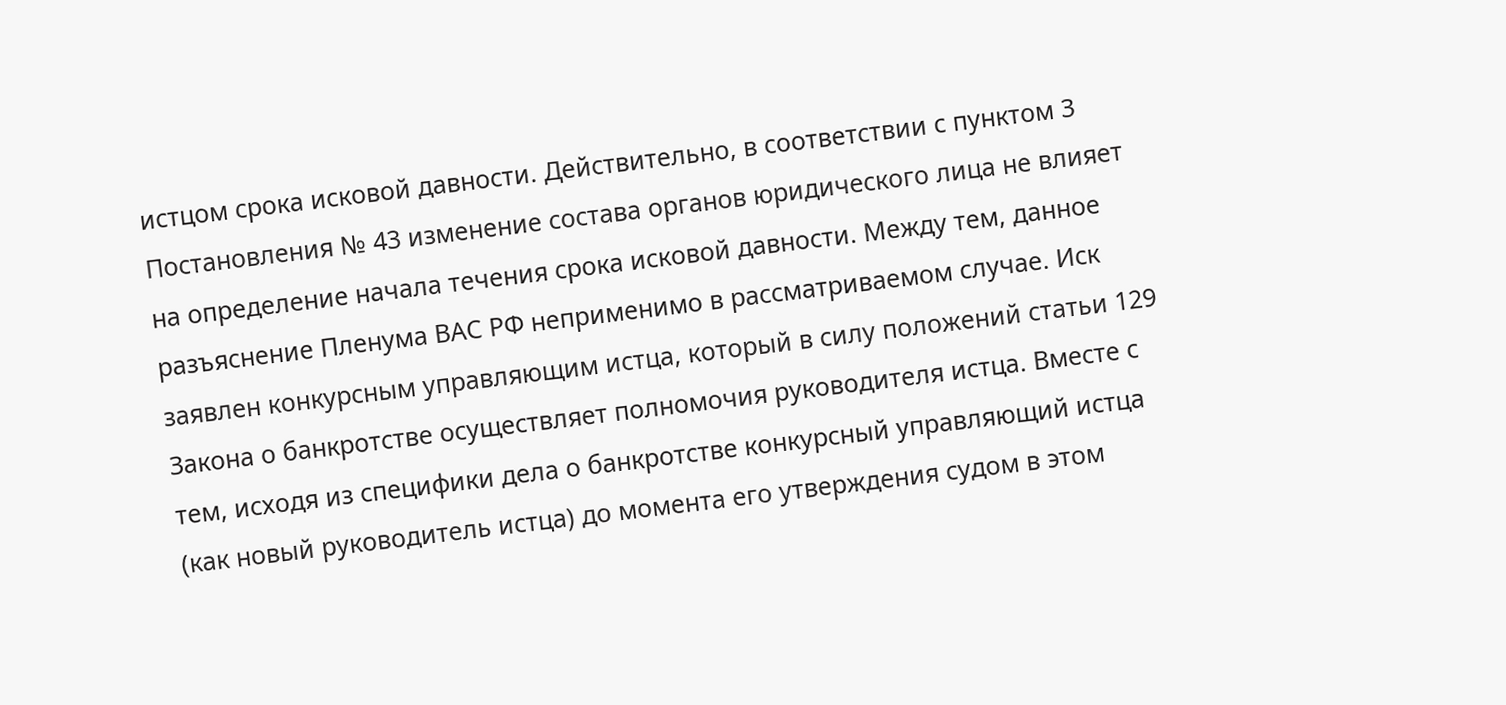истцом срока исковой давности. Действительно, в соответствии с пунктом 3 Постановления № 43 изменение состава органов юридического лица не влияет на определение начала течения срока исковой давности. Между тем, данное разъяснение Пленума ВАС РФ неприменимо в рассматриваемом случае. Иск заявлен конкурсным управляющим истца, который в силу положений статьи 129 Закона о банкротстве осуществляет полномочия руководителя истца. Вместе с тем, исходя из специфики дела о банкротстве конкурсный управляющий истца (как новый руководитель истца) до момента его утверждения судом в этом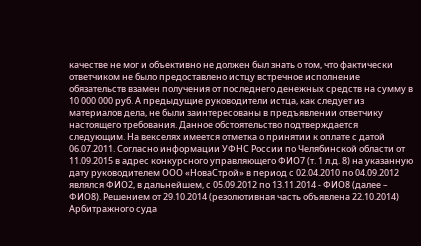качестве не мог и объективно не должен был знать о том, что фактически ответчиком не было предоставлено истцу встречное исполнение обязательств взамен получения от последнего денежных средств на сумму в 10 000 000 руб. А предыдущие руководители истца, как следует из материалов дела, не были заинтересованы в предъявлении ответчику настоящего требования. Данное обстоятельство подтверждается следующим. На векселях имеется отметка о принятии к оплате с датой 06.07.2011. Согласно информации УФНС России по Челябинской области от 11.09.2015 в адрес конкурсного управляющего ФИО7 (т. 1 л.д. 8) на указанную дату руководителем ООО «НоваСтрой» в период с 02.04.2010 по 04.09.2012 являлся ФИО2, в дальнейшем, с 05.09.2012 по 13.11.2014 - ФИО8 (далее – ФИО8). Решением от 29.10.2014 (резолютивная часть объявлена 22.10.2014) Арбитражного суда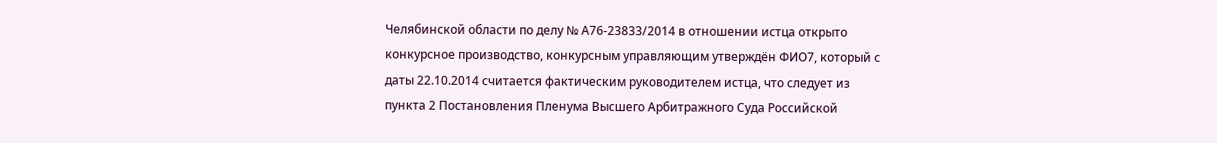Челябинской области по делу № А76-23833/2014 в отношении истца открыто конкурсное производство, конкурсным управляющим утверждён ФИО7, который с даты 22.10.2014 считается фактическим руководителем истца, что следует из пункта 2 Постановления Пленума Высшего Арбитражного Суда Российской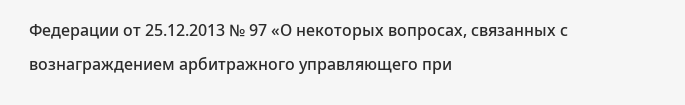Федерации от 25.12.2013 № 97 «О некоторых вопросах, связанных с вознаграждением арбитражного управляющего при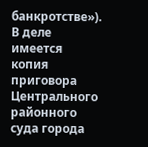банкротстве»). В деле имеется копия приговора Центрального районного суда города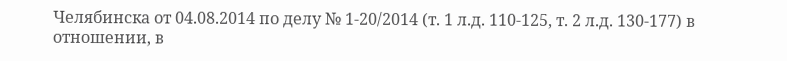Челябинска от 04.08.2014 по делу № 1-20/2014 (т. 1 л.д. 110-125, т. 2 л.д. 130-177) в отношении, в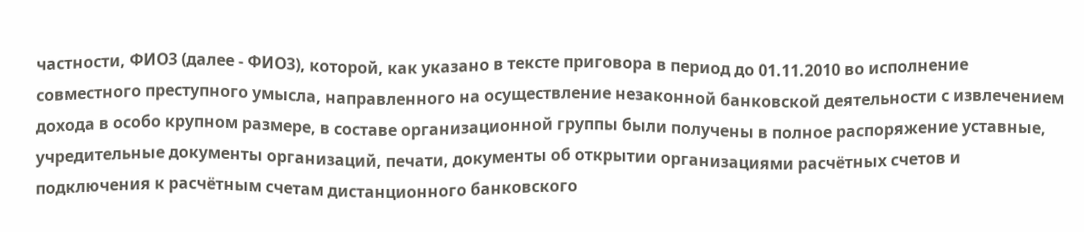частности, ФИО3 (далее - ФИО3), которой, как указано в тексте приговора в период до 01.11.2010 во исполнение совместного преступного умысла, направленного на осуществление незаконной банковской деятельности с извлечением дохода в особо крупном размере, в составе организационной группы были получены в полное распоряжение уставные, учредительные документы организаций, печати, документы об открытии организациями расчётных счетов и подключения к расчётным счетам дистанционного банковского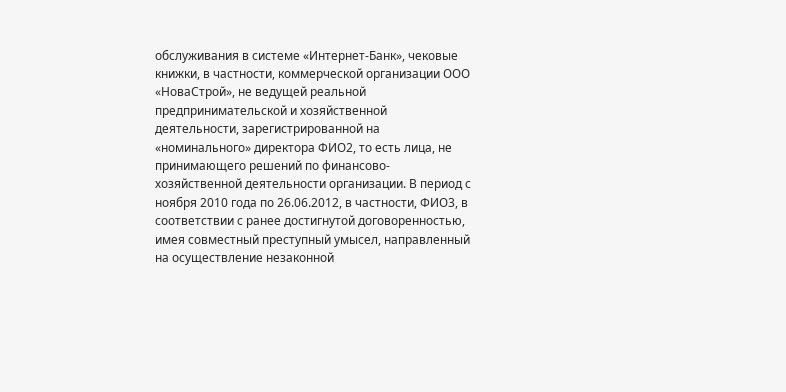обслуживания в системе «Интернет-Банк», чековые книжки, в частности, коммерческой организации ООО «НоваСтрой», не ведущей реальной предпринимательской и хозяйственной деятельности, зарегистрированной на «номинального» директора ФИО2, то есть лица, не принимающего решений по финансово-хозяйственной деятельности организации. В период с ноября 2010 года по 26.06.2012, в частности, ФИО3, в соответствии с ранее достигнутой договоренностью, имея совместный преступный умысел, направленный на осуществление незаконной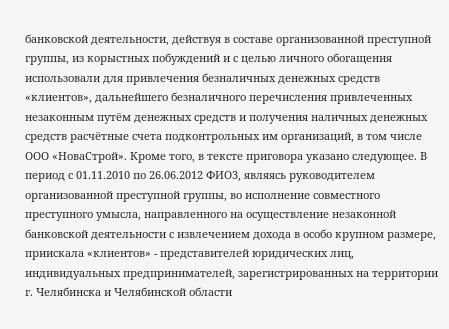банковской деятельности, действуя в составе организованной преступной группы, из корыстных побуждений и с целью личного обогащения использовали для привлечения безналичных денежных средств «клиентов», дальнейшего безналичного перечисления привлеченных незаконным путём денежных средств и получения наличных денежных средств расчётные счета подконтрольных им организаций, в том числе ООО «НоваСтрой». Кроме того, в тексте приговора указано следующее. В период с 01.11.2010 по 26.06.2012 ФИО3, являясь руководителем организованной преступной группы, во исполнение совместного преступного умысла, направленного на осуществление незаконной банковской деятельности с извлечением дохода в особо крупном размере, приискала «клиентов» - представителей юридических лиц, индивидуальных предпринимателей, зарегистрированных на территории г. Челябинска и Челябинской области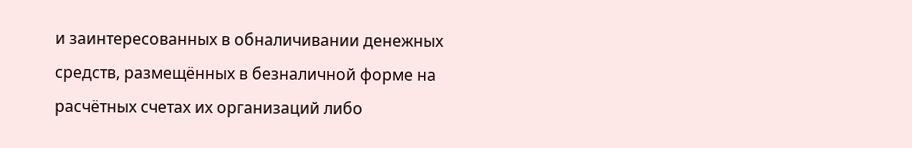и заинтересованных в обналичивании денежных средств, размещённых в безналичной форме на расчётных счетах их организаций либо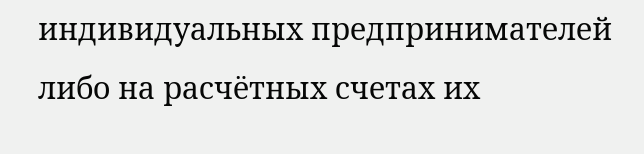индивидуальных предпринимателей либо на расчётных счетах их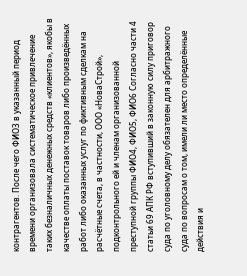контрагентов. После чего ФИО3 в указанный период времени организовала систематическое привлечение таких безналичных денежных средств «клиентов», якобы в качестве оплаты поставок товаров либо произведённых работ либо оказанных услуг по фиктивным сделкам на расчётные счета, в частности, ООО «НоваСтрой», подконтрольного ей и членам организованной преступной группы ФИО4, ФИО5, ФИО6 Согласно части 4 статьи 69 АПК РФ вступивший в законную силу приговор суда по уголовному делу обязателен для арбитражного суда по вопросам о том, имели ли место определённые действия и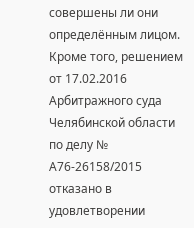совершены ли они определённым лицом. Кроме того, решением от 17.02.2016 Арбитражного суда Челябинской области по делу № А76-26158/2015 отказано в удовлетворении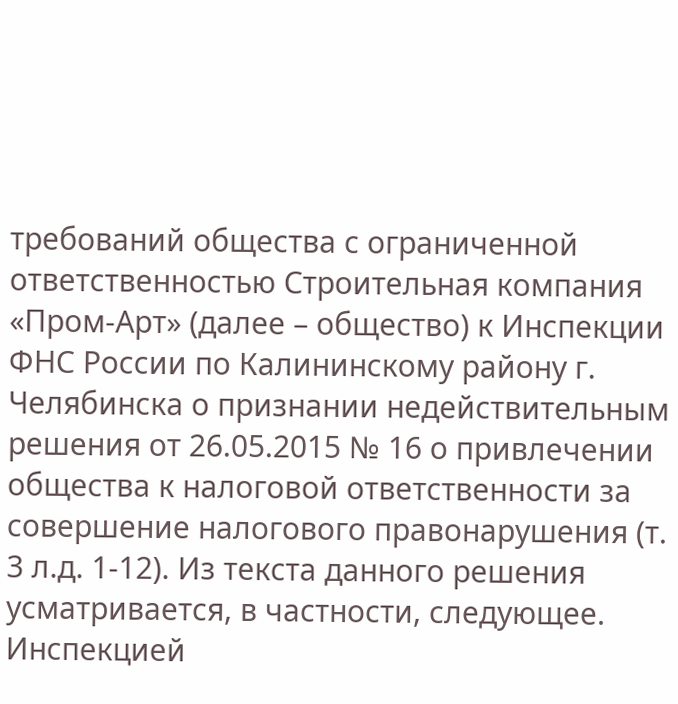требований общества с ограниченной ответственностью Строительная компания «Пром-Арт» (далее – общество) к Инспекции ФНС России по Калининскому району г. Челябинска о признании недействительным решения от 26.05.2015 № 16 о привлечении общества к налоговой ответственности за совершение налогового правонарушения (т. 3 л.д. 1-12). Из текста данного решения усматривается, в частности, следующее. Инспекцией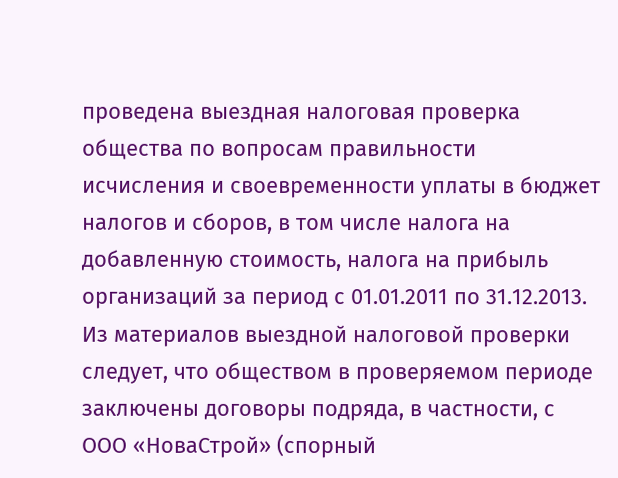проведена выездная налоговая проверка общества по вопросам правильности исчисления и своевременности уплаты в бюджет налогов и сборов, в том числе налога на добавленную стоимость, налога на прибыль организаций за период с 01.01.2011 по 31.12.2013. Из материалов выездной налоговой проверки следует, что обществом в проверяемом периоде заключены договоры подряда, в частности, с ООО «НоваСтрой» (спорный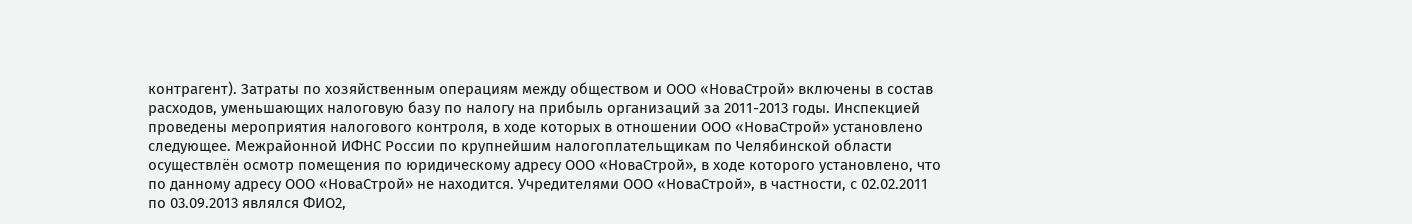контрагент). Затраты по хозяйственным операциям между обществом и ООО «НоваСтрой» включены в состав расходов, уменьшающих налоговую базу по налогу на прибыль организаций за 2011-2013 годы. Инспекцией проведены мероприятия налогового контроля, в ходе которых в отношении ООО «НоваСтрой» установлено следующее. Межрайонной ИФНС России по крупнейшим налогоплательщикам по Челябинской области осуществлён осмотр помещения по юридическому адресу ООО «НоваСтрой», в ходе которого установлено, что по данному адресу ООО «НоваСтрой» не находится. Учредителями ООО «НоваСтрой», в частности, с 02.02.2011 по 03.09.2013 являлся ФИО2,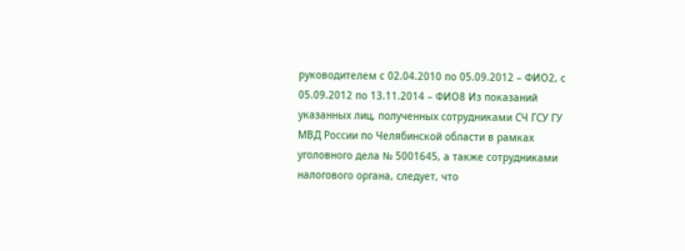руководителем с 02.04.2010 по 05.09.2012 – ФИО2, с 05.09.2012 по 13.11.2014 – ФИО8 Из показаний указанных лиц, полученных сотрудниками СЧ ГСУ ГУ МВД России по Челябинской области в рамках уголовного дела № 5001645, а также сотрудниками налогового органа, следует, что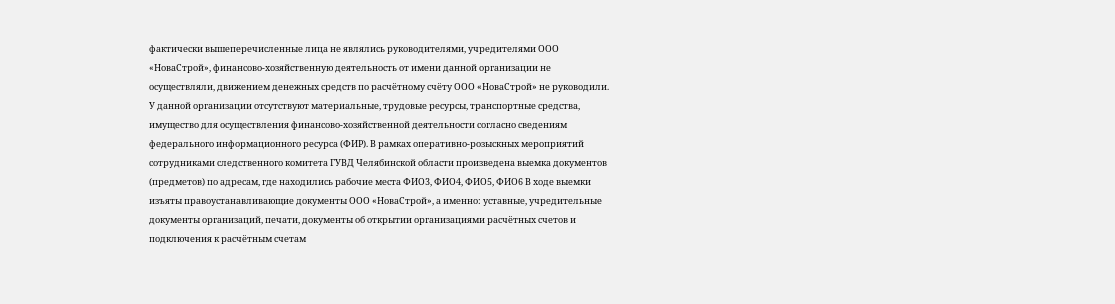фактически вышеперечисленные лица не являлись руководителями, учредителями ООО «НоваСтрой», финансово-хозяйственную деятельность от имени данной организации не осуществляли, движением денежных средств по расчётному счёту ООО «НоваСтрой» не руководили. У данной организации отсутствуют материальные, трудовые ресурсы, транспортные средства, имущество для осуществления финансово-хозяйственной деятельности согласно сведениям федерального информационного ресурса (ФИР). В рамках оперативно-розыскных мероприятий сотрудниками следственного комитета ГУВД Челябинской области произведена выемка документов (предметов) по адресам, где находились рабочие места ФИО3, ФИО4, ФИО5, ФИО6 В ходе выемки изъяты правоустанавливающие документы ООО «НоваСтрой», а именно: уставные, учредительные документы организаций, печати, документы об открытии организациями расчётных счетов и подключения к расчётным счетам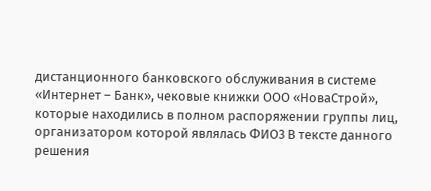дистанционного банковского обслуживания в системе «Интернет – Банк», чековые книжки ООО «НоваСтрой», которые находились в полном распоряжении группы лиц, организатором которой являлась ФИО3 В тексте данного решения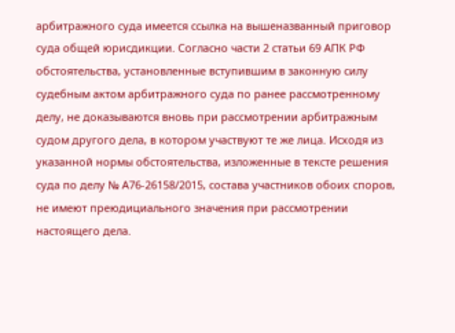арбитражного суда имеется ссылка на вышеназванный приговор суда общей юрисдикции. Согласно части 2 статьи 69 АПК РФ обстоятельства, установленные вступившим в законную силу судебным актом арбитражного суда по ранее рассмотренному делу, не доказываются вновь при рассмотрении арбитражным судом другого дела, в котором участвуют те же лица. Исходя из указанной нормы обстоятельства, изложенные в тексте решения суда по делу № А76-26158/2015, состава участников обоих споров, не имеют преюдициального значения при рассмотрении настоящего дела.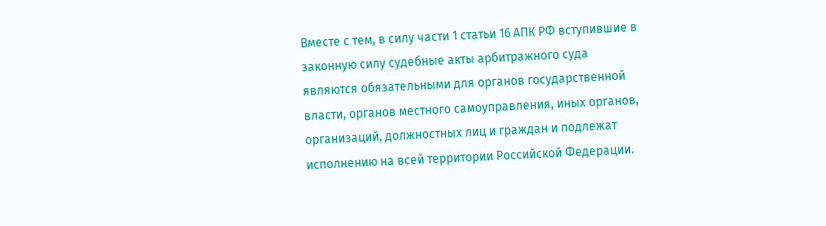Вместе с тем, в силу части 1 статьи 16 АПК РФ вступившие в законную силу судебные акты арбитражного суда являются обязательными для органов государственной власти, органов местного самоуправления, иных органов, организаций, должностных лиц и граждан и подлежат исполнению на всей территории Российской Федерации.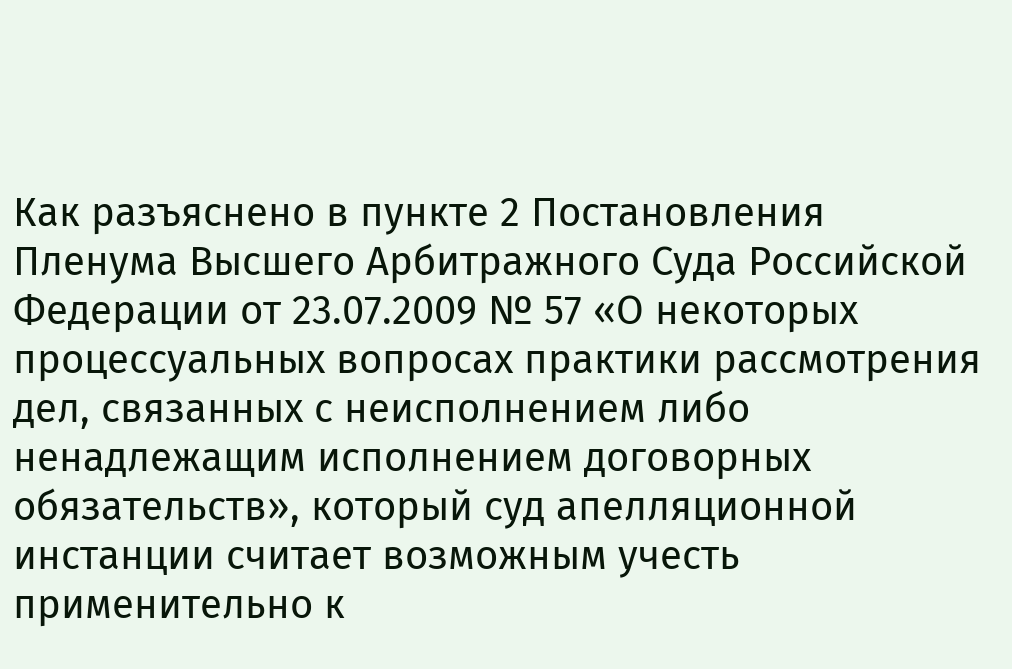Как разъяснено в пункте 2 Постановления Пленума Высшего Арбитражного Суда Российской Федерации от 23.07.2009 № 57 «О некоторых процессуальных вопросах практики рассмотрения дел, связанных с неисполнением либо ненадлежащим исполнением договорных обязательств», который суд апелляционной инстанции считает возможным учесть применительно к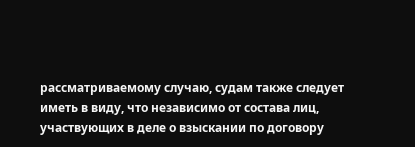рассматриваемому случаю, судам также следует иметь в виду, что независимо от состава лиц, участвующих в деле о взыскании по договору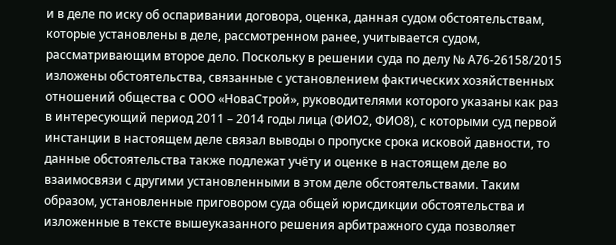и в деле по иску об оспаривании договора, оценка, данная судом обстоятельствам, которые установлены в деле, рассмотренном ранее, учитывается судом, рассматривающим второе дело. Поскольку в решении суда по делу № А76-26158/2015 изложены обстоятельства, связанные с установлением фактических хозяйственных отношений общества с ООО «НоваСтрой», руководителями которого указаны как раз в интересующий период 2011 – 2014 годы лица (ФИО2, ФИО8), с которыми суд первой инстанции в настоящем деле связал выводы о пропуске срока исковой давности, то данные обстоятельства также подлежат учёту и оценке в настоящем деле во взаимосвязи с другими установленными в этом деле обстоятельствами. Таким образом, установленные приговором суда общей юрисдикции обстоятельства и изложенные в тексте вышеуказанного решения арбитражного суда позволяет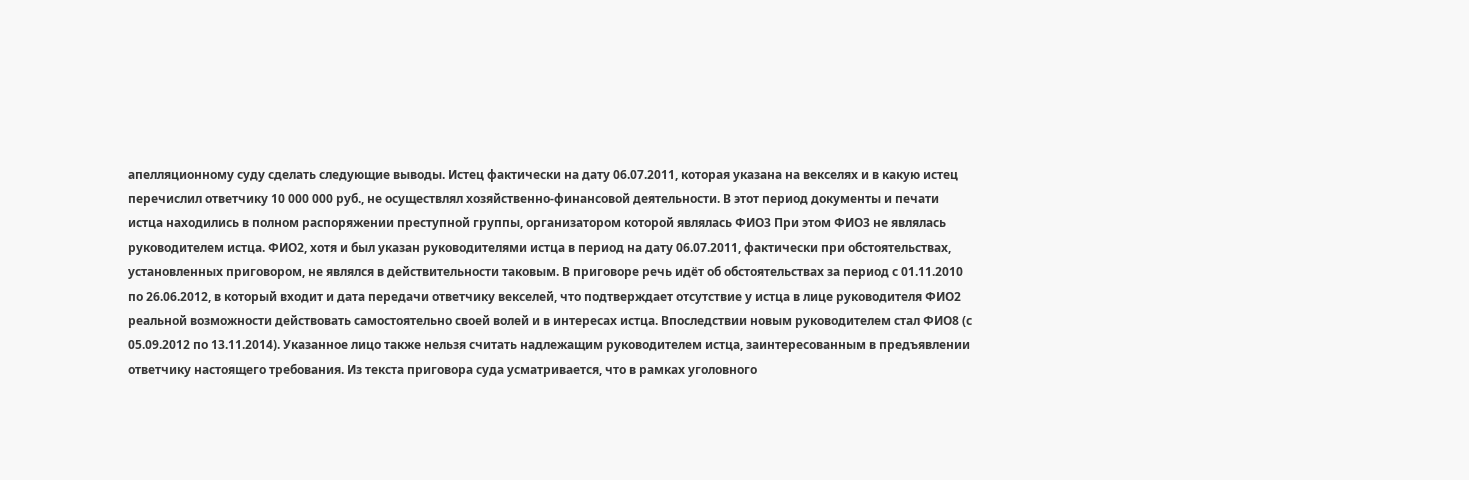апелляционному суду сделать следующие выводы. Истец фактически на дату 06.07.2011, которая указана на векселях и в какую истец перечислил ответчику 10 000 000 руб., не осуществлял хозяйственно-финансовой деятельности. В этот период документы и печати истца находились в полном распоряжении преступной группы, организатором которой являлась ФИО3 При этом ФИО3 не являлась руководителем истца. ФИО2, хотя и был указан руководителями истца в период на дату 06.07.2011, фактически при обстоятельствах, установленных приговором, не являлся в действительности таковым. В приговоре речь идёт об обстоятельствах за период с 01.11.2010 по 26.06.2012, в который входит и дата передачи ответчику векселей, что подтверждает отсутствие у истца в лице руководителя ФИО2 реальной возможности действовать самостоятельно своей волей и в интересах истца. Впоследствии новым руководителем стал ФИО8 (с 05.09.2012 по 13.11.2014). Указанное лицо также нельзя считать надлежащим руководителем истца, заинтересованным в предъявлении ответчику настоящего требования. Из текста приговора суда усматривается, что в рамках уголовного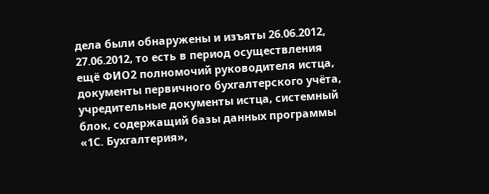дела были обнаружены и изъяты 26.06.2012, 27.06.2012, то есть в период осуществления ещё ФИО2 полномочий руководителя истца, документы первичного бухгалтерского учёта, учредительные документы истца, системный блок, содержащий базы данных программы «1С. Бухгалтерия»,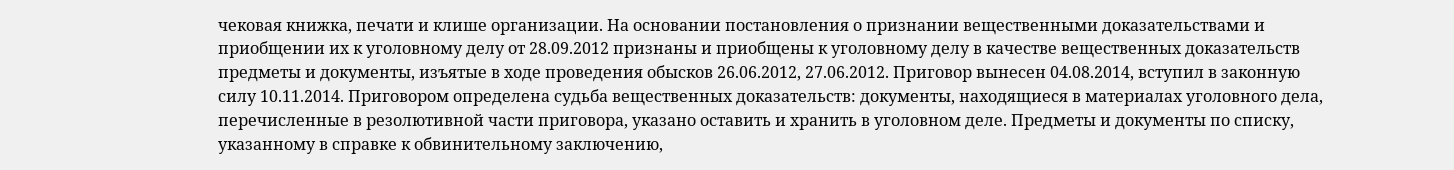чековая книжка, печати и клише организации. На основании постановления о признании вещественными доказательствами и приобщении их к уголовному делу от 28.09.2012 признаны и приобщены к уголовному делу в качестве вещественных доказательств предметы и документы, изъятые в ходе проведения обысков 26.06.2012, 27.06.2012. Приговор вынесен 04.08.2014, вступил в законную силу 10.11.2014. Приговором определена судьба вещественных доказательств: документы, находящиеся в материалах уголовного дела, перечисленные в резолютивной части приговора, указано оставить и хранить в уголовном деле. Предметы и документы по списку, указанному в справке к обвинительному заключению,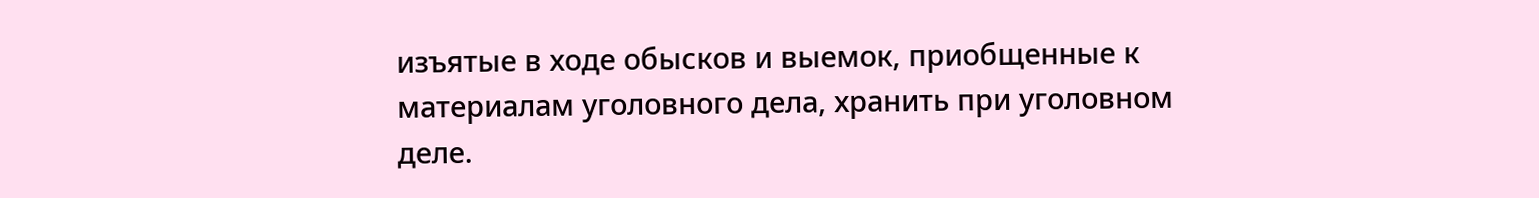изъятые в ходе обысков и выемок, приобщенные к материалам уголовного дела, хранить при уголовном деле.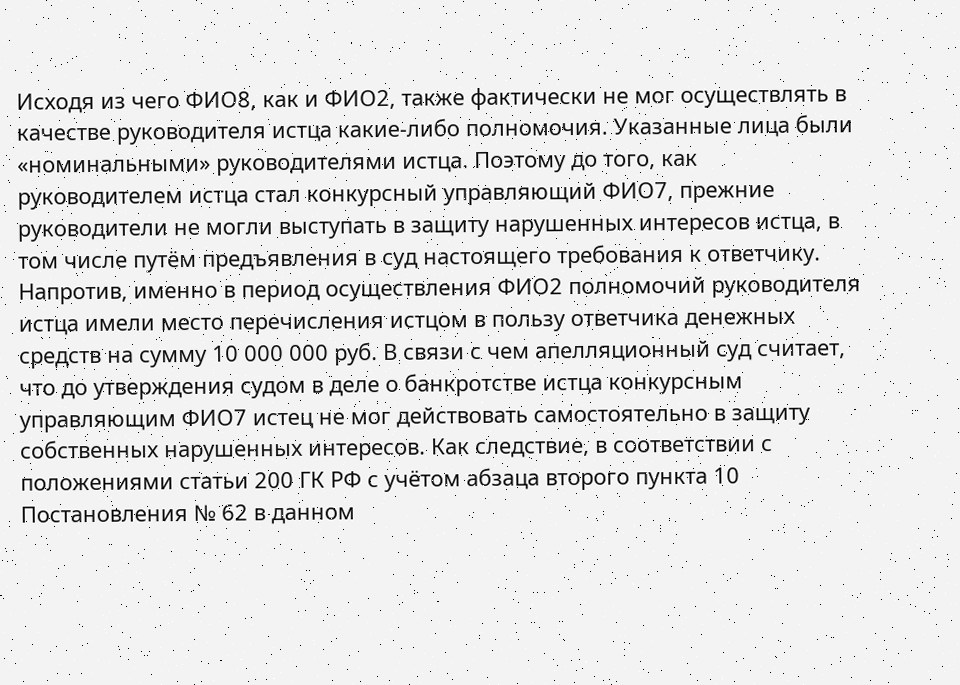Исходя из чего ФИО8, как и ФИО2, также фактически не мог осуществлять в качестве руководителя истца какие-либо полномочия. Указанные лица были «номинальными» руководителями истца. Поэтому до того, как руководителем истца стал конкурсный управляющий ФИО7, прежние руководители не могли выступать в защиту нарушенных интересов истца, в том числе путём предъявления в суд настоящего требования к ответчику. Напротив, именно в период осуществления ФИО2 полномочий руководителя истца имели место перечисления истцом в пользу ответчика денежных средств на сумму 10 000 000 руб. В связи с чем апелляционный суд считает, что до утверждения судом в деле о банкротстве истца конкурсным управляющим ФИО7 истец не мог действовать самостоятельно в защиту собственных нарушенных интересов. Как следствие, в соответствии с положениями статьи 200 ГК РФ с учётом абзаца второго пункта 10 Постановления № 62 в данном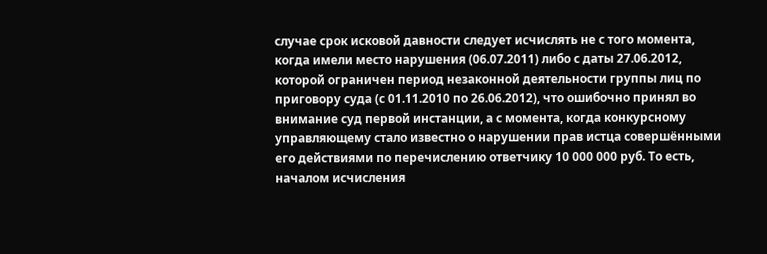случае срок исковой давности следует исчислять не с того момента, когда имели место нарушения (06.07.2011) либо с даты 27.06.2012, которой ограничен период незаконной деятельности группы лиц по приговору суда (с 01.11.2010 по 26.06.2012), что ошибочно принял во внимание суд первой инстанции, а с момента, когда конкурсному управляющему стало известно о нарушении прав истца совершёнными его действиями по перечислению ответчику 10 000 000 руб. То есть, началом исчисления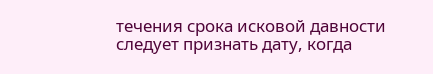течения срока исковой давности следует признать дату, когда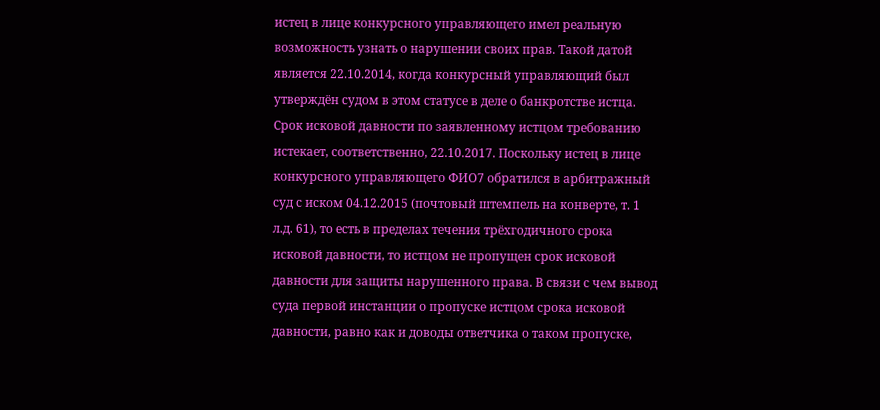истец в лице конкурсного управляющего имел реальную возможность узнать о нарушении своих прав. Такой датой является 22.10.2014, когда конкурсный управляющий был утверждён судом в этом статусе в деле о банкротстве истца. Срок исковой давности по заявленному истцом требованию истекает, соответственно, 22.10.2017. Поскольку истец в лице конкурсного управляющего ФИО7 обратился в арбитражный суд с иском 04.12.2015 (почтовый штемпель на конверте, т. 1 л.д. 61), то есть в пределах течения трёхгодичного срока исковой давности, то истцом не пропущен срок исковой давности для защиты нарушенного права. В связи с чем вывод суда первой инстанции о пропуске истцом срока исковой давности, равно как и доводы ответчика о таком пропуске,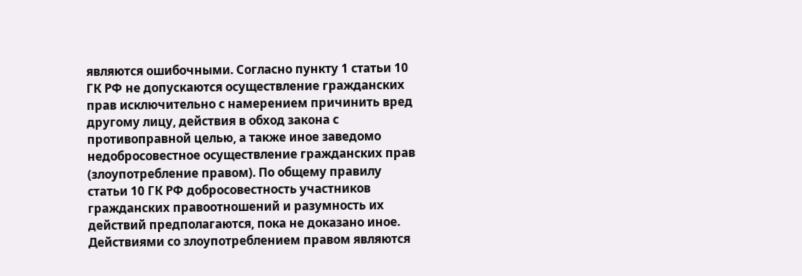являются ошибочными. Согласно пункту 1 статьи 10 ГК РФ не допускаются осуществление гражданских прав исключительно с намерением причинить вред другому лицу, действия в обход закона с противоправной целью, а также иное заведомо недобросовестное осуществление гражданских прав (злоупотребление правом). По общему правилу статьи 10 ГК РФ добросовестность участников гражданских правоотношений и разумность их действий предполагаются, пока не доказано иное. Действиями со злоупотреблением правом являются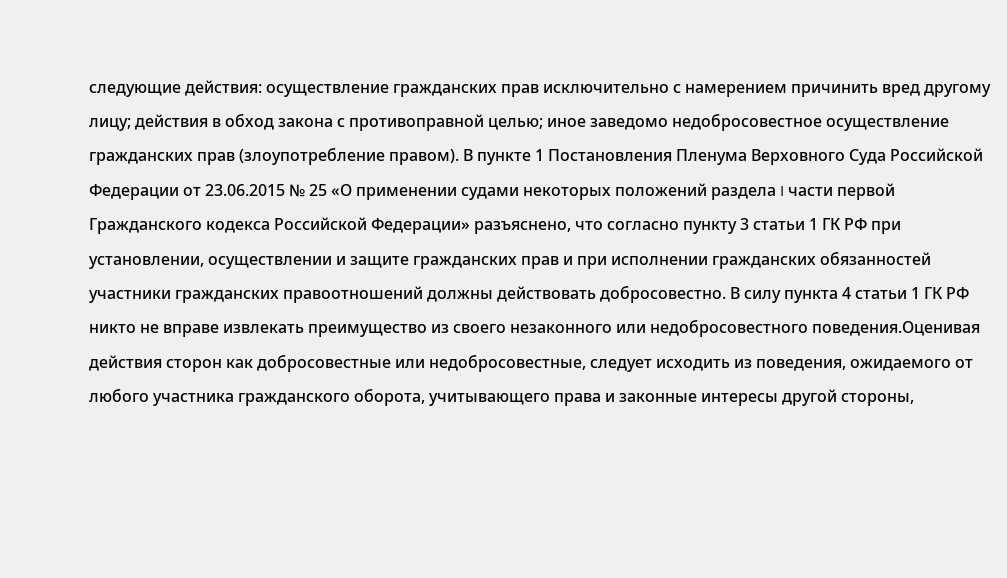следующие действия: осуществление гражданских прав исключительно с намерением причинить вред другому лицу; действия в обход закона с противоправной целью; иное заведомо недобросовестное осуществление гражданских прав (злоупотребление правом). В пункте 1 Постановления Пленума Верховного Суда Российской Федерации от 23.06.2015 № 25 «О применении судами некоторых положений раздела I части первой Гражданского кодекса Российской Федерации» разъяснено, что согласно пункту 3 статьи 1 ГК РФ при установлении, осуществлении и защите гражданских прав и при исполнении гражданских обязанностей участники гражданских правоотношений должны действовать добросовестно. В силу пункта 4 статьи 1 ГК РФ никто не вправе извлекать преимущество из своего незаконного или недобросовестного поведения.Оценивая действия сторон как добросовестные или недобросовестные, следует исходить из поведения, ожидаемого от любого участника гражданского оборота, учитывающего права и законные интересы другой стороны,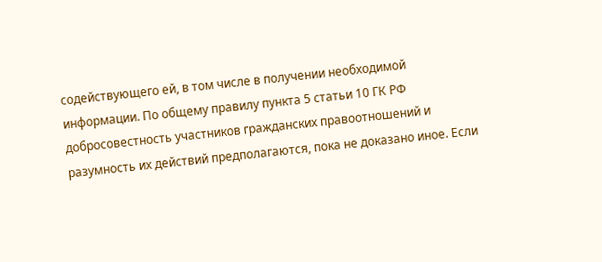содействующего ей, в том числе в получении необходимой информации. По общему правилу пункта 5 статьи 10 ГК РФ добросовестность участников гражданских правоотношений и разумность их действий предполагаются, пока не доказано иное. Если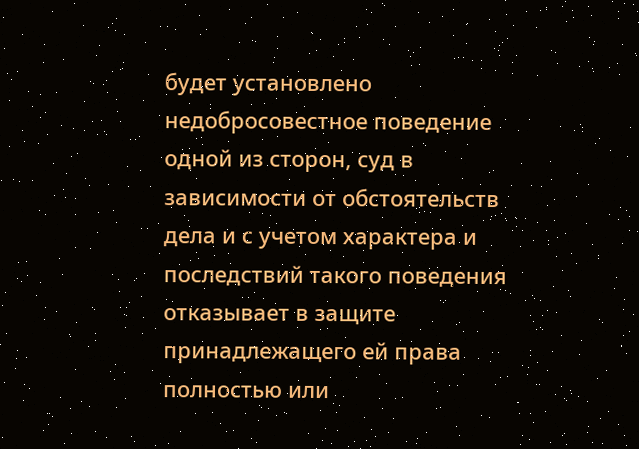будет установлено недобросовестное поведение одной из сторон, суд в зависимости от обстоятельств дела и с учетом характера и последствий такого поведения отказывает в защите принадлежащего ей права полностью или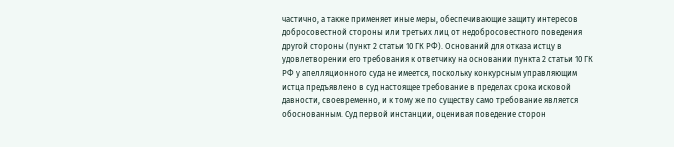частично, а также применяет иные меры, обеспечивающие защиту интересов добросовестной стороны или третьих лиц от недобросовестного поведения другой стороны (пункт 2 статьи 10 ГК РФ). Оснований для отказа истцу в удовлетворении его требования к ответчику на основании пункта 2 статьи 10 ГК РФ у апелляционного суда не имеется, поскольку конкурсным управляющим истца предъявлено в суд настоящее требование в пределах срока исковой давности, своевременно, и к тому же по существу само требование является обоснованным. Суд первой инстанции, оценивая поведение сторон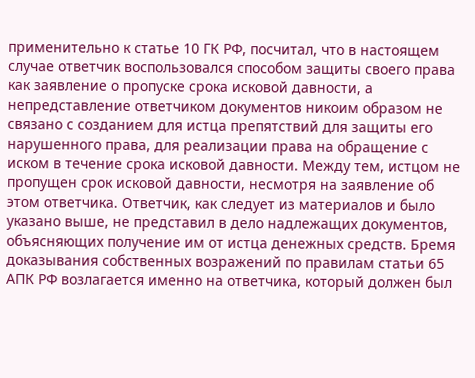применительно к статье 10 ГК РФ, посчитал, что в настоящем случае ответчик воспользовался способом защиты своего права как заявление о пропуске срока исковой давности, а непредставление ответчиком документов никоим образом не связано с созданием для истца препятствий для защиты его нарушенного права, для реализации права на обращение с иском в течение срока исковой давности. Между тем, истцом не пропущен срок исковой давности, несмотря на заявление об этом ответчика. Ответчик, как следует из материалов и было указано выше, не представил в дело надлежащих документов, объясняющих получение им от истца денежных средств. Бремя доказывания собственных возражений по правилам статьи 65 АПК РФ возлагается именно на ответчика, который должен был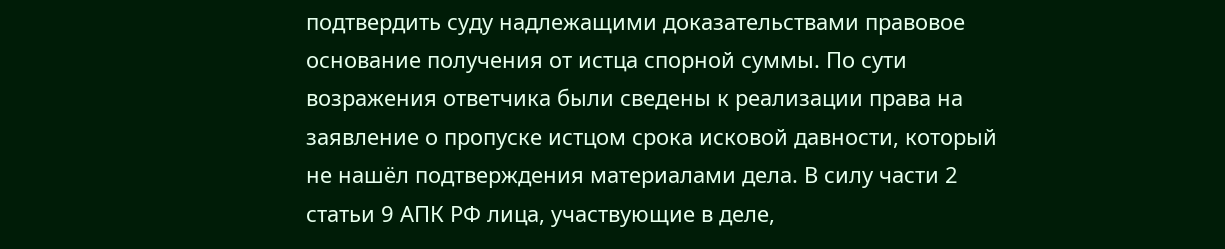подтвердить суду надлежащими доказательствами правовое основание получения от истца спорной суммы. По сути возражения ответчика были сведены к реализации права на заявление о пропуске истцом срока исковой давности, который не нашёл подтверждения материалами дела. В силу части 2 статьи 9 АПК РФ лица, участвующие в деле,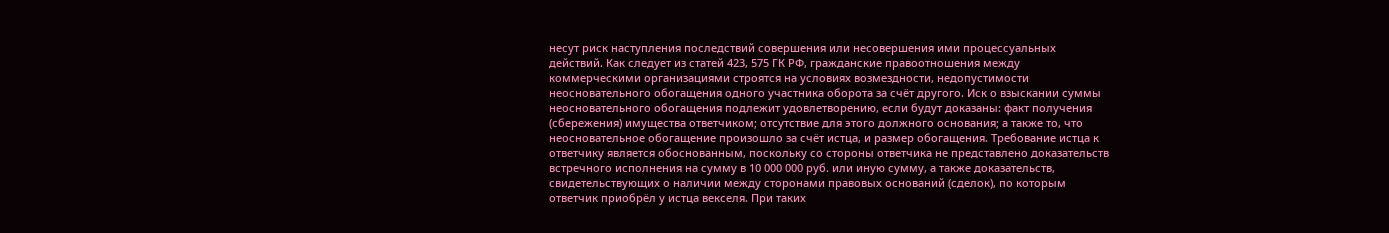несут риск наступления последствий совершения или несовершения ими процессуальных действий. Как следует из статей 423, 575 ГК РФ, гражданские правоотношения между коммерческими организациями строятся на условиях возмездности, недопустимости неосновательного обогащения одного участника оборота за счёт другого. Иск о взыскании суммы неосновательного обогащения подлежит удовлетворению, если будут доказаны: факт получения (сбережения) имущества ответчиком; отсутствие для этого должного основания; а также то, что неосновательное обогащение произошло за счёт истца, и размер обогащения. Требование истца к ответчику является обоснованным, поскольку со стороны ответчика не представлено доказательств встречного исполнения на сумму в 10 000 000 руб. или иную сумму, а также доказательств, свидетельствующих о наличии между сторонами правовых оснований (сделок), по которым ответчик приобрёл у истца векселя. При таких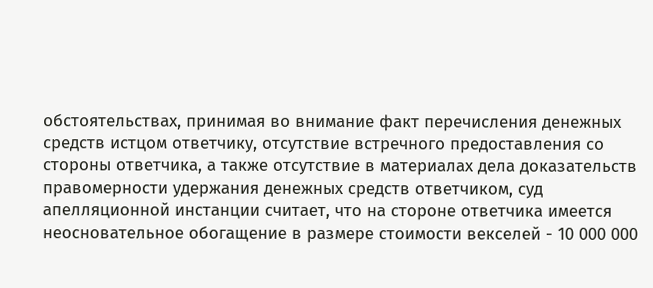обстоятельствах, принимая во внимание факт перечисления денежных средств истцом ответчику, отсутствие встречного предоставления со стороны ответчика, а также отсутствие в материалах дела доказательств правомерности удержания денежных средств ответчиком, суд апелляционной инстанции считает, что на стороне ответчика имеется неосновательное обогащение в размере стоимости векселей - 10 000 000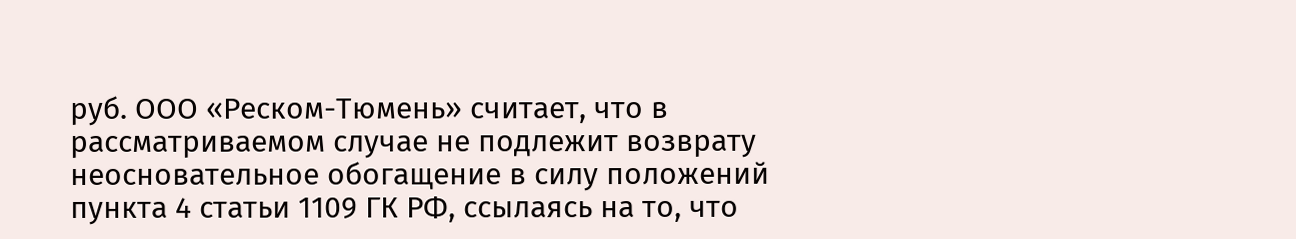руб. ООО «Реском-Тюмень» считает, что в рассматриваемом случае не подлежит возврату неосновательное обогащение в силу положений пункта 4 статьи 1109 ГК РФ, ссылаясь на то, что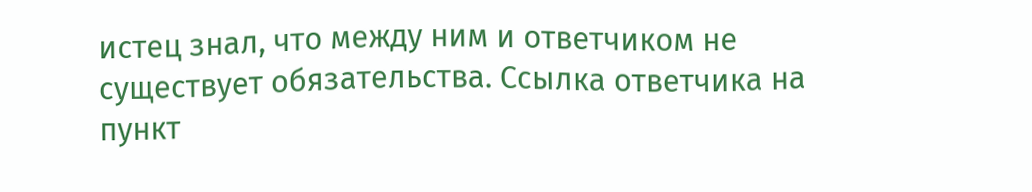истец знал, что между ним и ответчиком не существует обязательства. Ссылка ответчика на пункт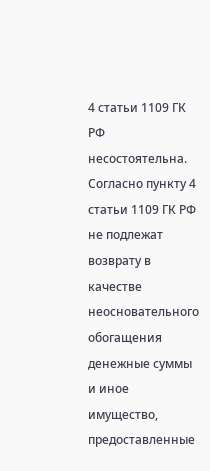4 статьи 1109 ГК РФ несостоятельна. Согласно пункту 4 статьи 1109 ГК РФ не подлежат возврату в качестве неосновательного обогащения денежные суммы и иное имущество, предоставленные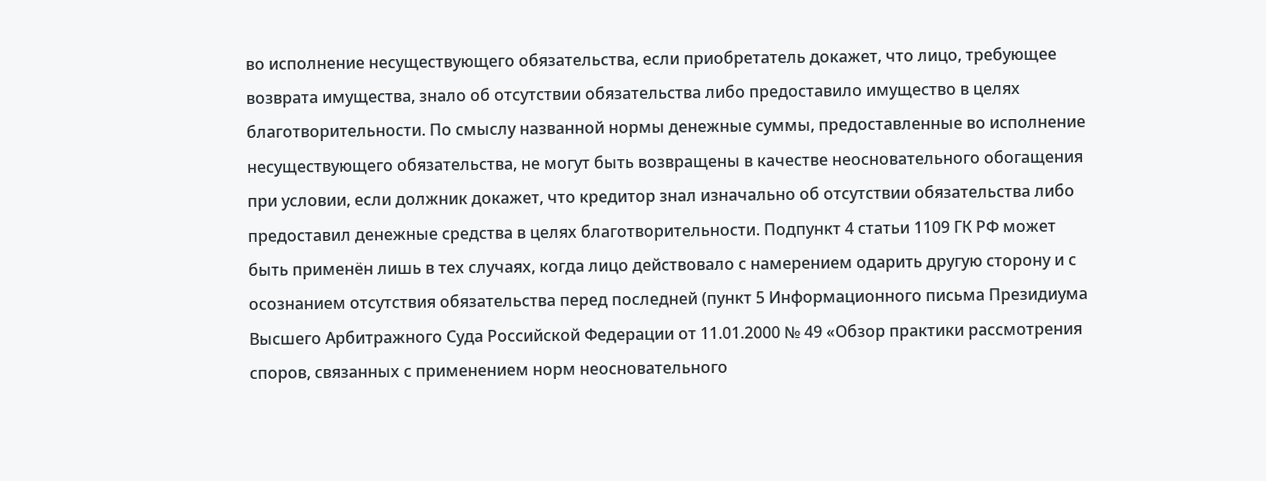во исполнение несуществующего обязательства, если приобретатель докажет, что лицо, требующее возврата имущества, знало об отсутствии обязательства либо предоставило имущество в целях благотворительности. По смыслу названной нормы денежные суммы, предоставленные во исполнение несуществующего обязательства, не могут быть возвращены в качестве неосновательного обогащения при условии, если должник докажет, что кредитор знал изначально об отсутствии обязательства либо предоставил денежные средства в целях благотворительности. Подпункт 4 статьи 1109 ГК РФ может быть применён лишь в тех случаях, когда лицо действовало с намерением одарить другую сторону и с осознанием отсутствия обязательства перед последней (пункт 5 Информационного письма Президиума Высшего Арбитражного Суда Российской Федерации от 11.01.2000 № 49 «Обзор практики рассмотрения споров, связанных с применением норм неосновательного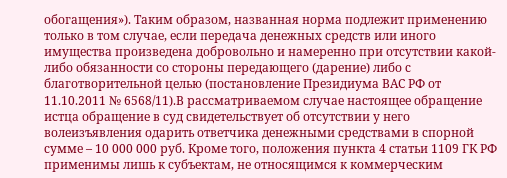обогащения»). Таким образом, названная норма подлежит применению только в том случае, если передача денежных средств или иного имущества произведена добровольно и намеренно при отсутствии какой-либо обязанности со стороны передающего (дарение) либо с благотворительной целью (постановление Президиума ВАС РФ от 11.10.2011 № 6568/11).В рассматриваемом случае настоящее обращение истца обращение в суд свидетельствует об отсутствии у него волеизъявления одарить ответчика денежными средствами в спорной сумме – 10 000 000 руб. Кроме того, положения пункта 4 статьи 1109 ГК РФ применимы лишь к субъектам, не относящимся к коммерческим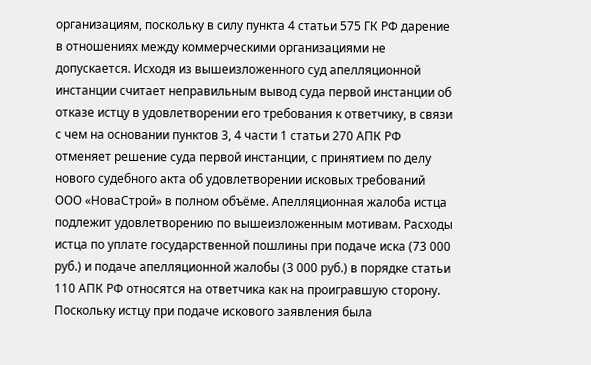организациям, поскольку в силу пункта 4 статьи 575 ГК РФ дарение в отношениях между коммерческими организациями не допускается. Исходя из вышеизложенного суд апелляционной инстанции считает неправильным вывод суда первой инстанции об отказе истцу в удовлетворении его требования к ответчику, в связи с чем на основании пунктов 3, 4 части 1 статьи 270 АПК РФ отменяет решение суда первой инстанции, с принятием по делу нового судебного акта об удовлетворении исковых требований ООО «НоваСтрой» в полном объёме. Апелляционная жалоба истца подлежит удовлетворению по вышеизложенным мотивам. Расходы истца по уплате государственной пошлины при подаче иска (73 000 руб.) и подаче апелляционной жалобы (3 000 руб.) в порядке статьи 110 АПК РФ относятся на ответчика как на проигравшую сторону. Поскольку истцу при подаче искового заявления была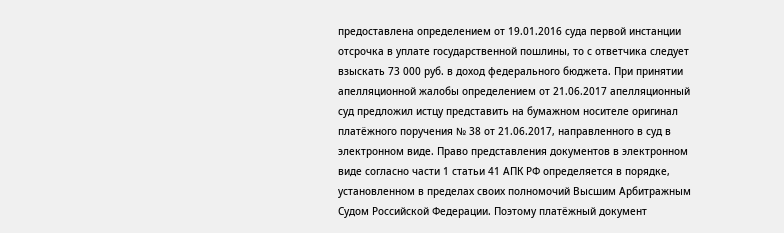предоставлена определением от 19.01.2016 суда первой инстанции отсрочка в уплате государственной пошлины, то с ответчика следует взыскать 73 000 руб. в доход федерального бюджета. При принятии апелляционной жалобы определением от 21.06.2017 апелляционный суд предложил истцу представить на бумажном носителе оригинал платёжного поручения № 38 от 21.06.2017, направленного в суд в электронном виде. Право представления документов в электронном виде согласно части 1 статьи 41 АПК РФ определяется в порядке, установленном в пределах своих полномочий Высшим Арбитражным Судом Российской Федерации. Поэтому платёжный документ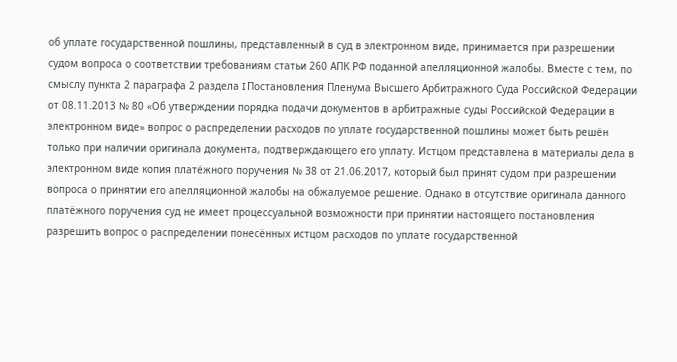об уплате государственной пошлины, представленный в суд в электронном виде, принимается при разрешении судом вопроса о соответствии требованиям статьи 260 АПК РФ поданной апелляционной жалобы. Вместе с тем, по смыслу пункта 2 параграфа 2 раздела I Постановления Пленума Высшего Арбитражного Суда Российской Федерации от 08.11.2013 № 80 «Об утверждении порядка подачи документов в арбитражные суды Российской Федерации в электронном виде» вопрос о распределении расходов по уплате государственной пошлины может быть решён только при наличии оригинала документа, подтверждающего его уплату. Истцом представлена в материалы дела в электронном виде копия платёжного поручения № 38 от 21.06.2017, который был принят судом при разрешении вопроса о принятии его апелляционной жалобы на обжалуемое решение. Однако в отсутствие оригинала данного платёжного поручения суд не имеет процессуальной возможности при принятии настоящего постановления разрешить вопрос о распределении понесённых истцом расходов по уплате государственной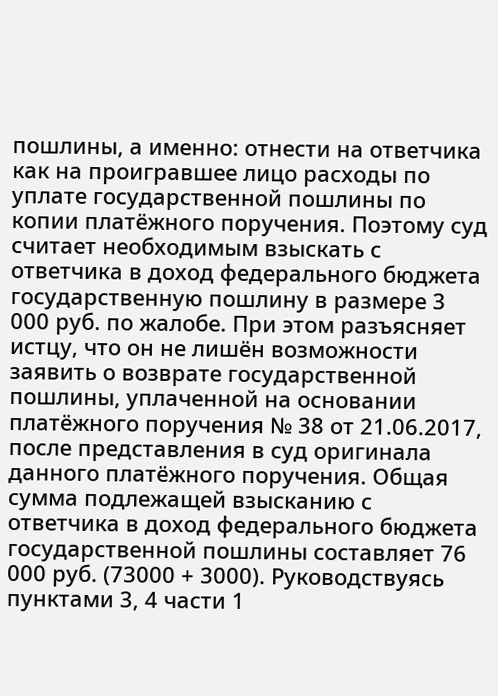пошлины, а именно: отнести на ответчика как на проигравшее лицо расходы по уплате государственной пошлины по копии платёжного поручения. Поэтому суд считает необходимым взыскать с ответчика в доход федерального бюджета государственную пошлину в размере 3 000 руб. по жалобе. При этом разъясняет истцу, что он не лишён возможности заявить о возврате государственной пошлины, уплаченной на основании платёжного поручения № 38 от 21.06.2017, после представления в суд оригинала данного платёжного поручения. Общая сумма подлежащей взысканию с ответчика в доход федерального бюджета государственной пошлины составляет 76 000 руб. (73000 + 3000). Руководствуясь пунктами 3, 4 части 1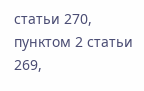статьи 270, пунктом 2 статьи 269,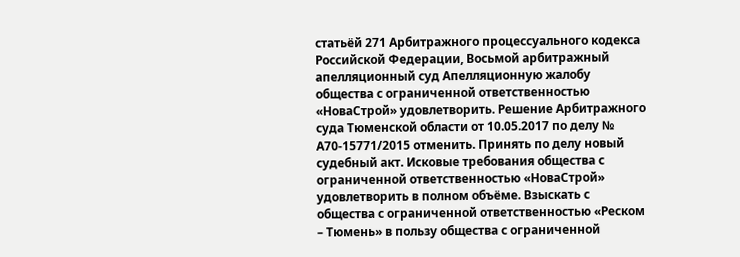статьёй 271 Арбитражного процессуального кодекса Российской Федерации, Восьмой арбитражный апелляционный суд Апелляционную жалобу общества с ограниченной ответственностью «НоваСтрой» удовлетворить. Решение Арбитражного суда Тюменской области от 10.05.2017 по делу № А70-15771/2015 отменить. Принять по делу новый судебный акт. Исковые требования общества с ограниченной ответственностью «НоваСтрой» удовлетворить в полном объёме. Взыскать с общества с ограниченной ответственностью «Реском – Тюмень» в пользу общества с ограниченной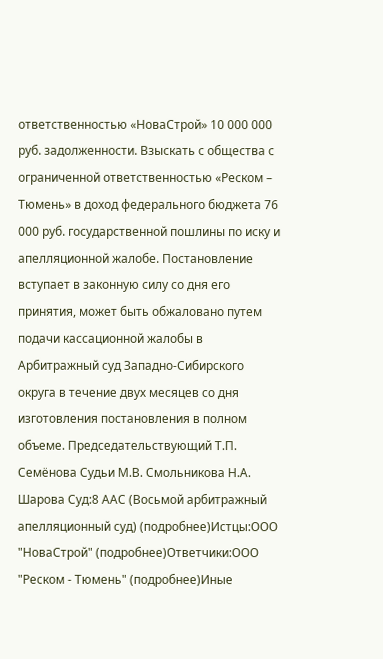ответственностью «НоваСтрой» 10 000 000 руб. задолженности. Взыскать с общества с ограниченной ответственностью «Реском – Тюмень» в доход федерального бюджета 76 000 руб. государственной пошлины по иску и апелляционной жалобе. Постановление вступает в законную силу со дня его принятия, может быть обжаловано путем подачи кассационной жалобы в Арбитражный суд Западно-Cибирского округа в течение двух месяцев со дня изготовления постановления в полном объеме. Председательствующий Т.П. Семёнова Судьи М.В. Смольникова Н.А. Шарова Суд:8 ААС (Восьмой арбитражный апелляционный суд) (подробнее)Истцы:ООО "НоваСтрой" (подробнее)Ответчики:ООО "Реском - Тюмень" (подробнее)Иные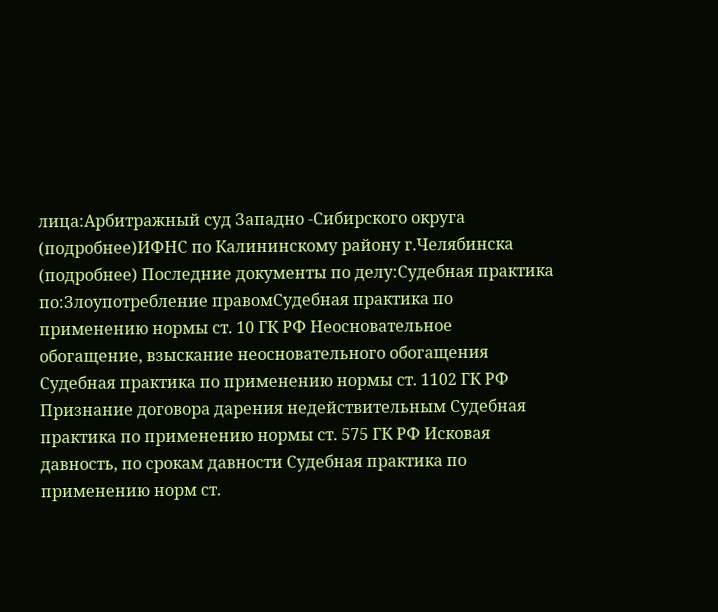лица:Арбитражный суд Западно -Сибирского округа (подробнее)ИФНС по Калининскому району г.Челябинска (подробнее) Последние документы по делу:Судебная практика по:Злоупотребление правомСудебная практика по применению нормы ст. 10 ГК РФ Неосновательное обогащение, взыскание неосновательного обогащения Судебная практика по применению нормы ст. 1102 ГК РФ Признание договора дарения недействительным Судебная практика по применению нормы ст. 575 ГК РФ Исковая давность, по срокам давности Судебная практика по применению норм ст.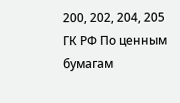200, 202, 204, 205 ГК РФ По ценным бумагам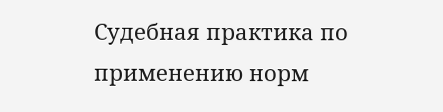Судебная практика по применению норм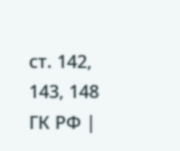ст. 142, 143, 148 ГК РФ |